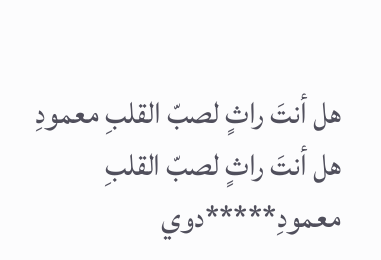هل أنتَ راثٍ لصبّ القلبِ معمودِ
هل أنتَ راثٍ لصبّ القلبِ معمودِ*****دوي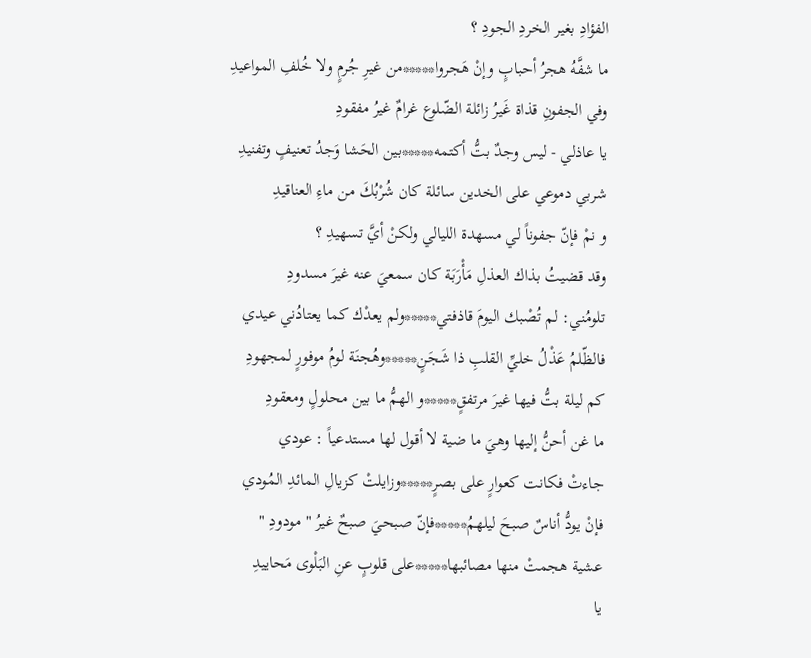الفؤادِ بغير الخردِ الجودِ ؟
ما شفَّهُ هجرُ أحبابٍ وإنْ هَجروا*****من غيرِ جُرمٍ ولا خُلفِ المواعيدِ
وفي الجفونِ قذاة غَيرُ زائلة الضّلوع غرامٌ غيرُ مفقودِ
يا عاذلي - ليس وجدٌ بتُّ أكتمه*****بين الحَشا وَجدُ تعنيفٍ وتفنيدِ
شربي دموعي على الخدين سائلة كان شُرْبُكَ من ماءِ العناقيدِ
و نمْ فإنّ جفوناً لي مسهدة الليالي ولكنْ أيَّ تسهيدِ ؟
وقد قضيتُ بذاك العذلِ مَأْرَبَة كان سمعيَ عنه غيرَ مسدودِ
تلومُني: لم تُصْبك اليومَ قاذفتي*****ولم يعدْك كما يعتادُني عيدي
فالظّلمُ عَذْلُ خليِّ القلبِ ذا شَجَنٍ*****وهُجنَة لومُ موفورٍ لمجهودِ
كم ليلة بتُّ فيها غيرَ مرتفقٍ*****و الهمُّ ما بين محلولٍ ومعقودِ
ما غن أحنُّ إليها وهيَ ما ضية لا أقول لها مستدعياً : عودي
جاءتْ فكانت كعوارٍ على بصرٍ*****وزايلتْ كزيالِ المائدِ المُودي
فإنْ يودُّ أناسٌ صبحَ ليلهمُ*****فإنّ صبحيَ صبحٌ غيرُ " مودودِ "
عشية هجمتْ منها مصائبها*****على قلوبٍ عنِ البَلْوى مَحاييدِ
يا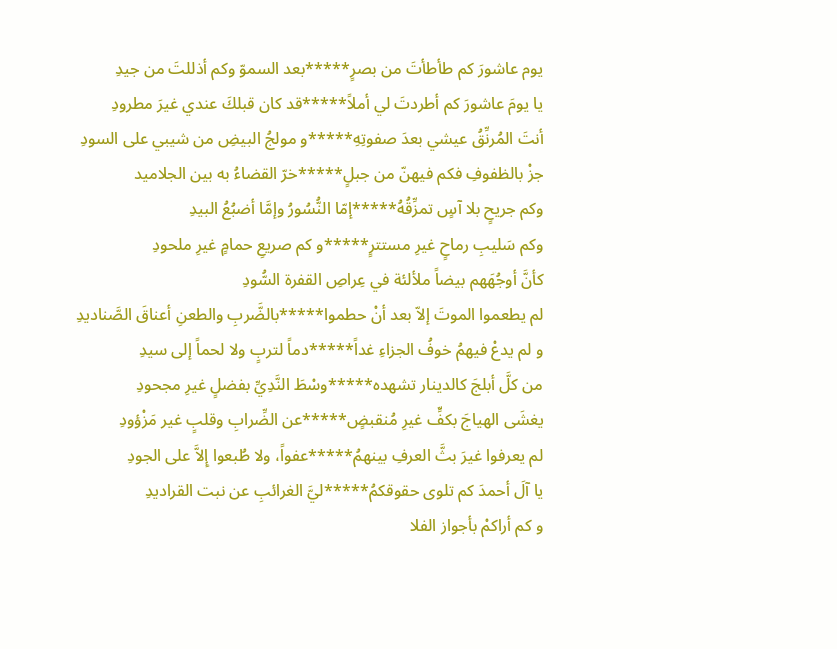يوم عاشورَ كم طأطأتَ من بصرٍ*****بعد السموّ وكم أذللتَ من جيدِ
يا يومَ عاشورَ كم أطردتَ لي أملاً*****قد كان قبلكَ عندي غيرَ مطرودِ
أنتَ المُرنِّقُ عيشي بعدَ صفوتِهِ*****و مولجُ البيضِ من شيبي على السودِ
جزْ بالظفوفِ فكم فيهنّ من جبلٍ*****خرّ القضاءُ به بين الجلاميد
وكم جريحٍ بلا آسٍ تمزِّقُهُ*****إمّا النُّسُورُ وإمَّا أضبُعُ البيدِ
وكم سَليبِ رماحٍ غيرِ مستترٍ*****و كم صريعِ حمامٍ غيرِ ملحودِ
كأنَّ أوجُهَهم بيضاً ملألئة في عِراصِ القفرة السُّودِ
لم يطعموا الموتَ إلاّ بعد أنْ حطموا*****بالضَّربِ والطعنِ أعناقَ الصَّناديدِ
و لم يدعْ فيهمُ خوفُ الجزاءِ غداً*****دماً لتربٍ ولا لحماً إلى سيدِ
من كلَّ أبلجَ كالدينار تشهده*****وسْطَ النَّدِيِّ بفضلٍ غيرِ مجحودِ
يغشَى الهياجَ بكفٍّ غيرِ مُنقبضٍ*****عن الضِّرابِ وقلبٍ غير مَزْؤودِ
لم يعرفوا غيرَ بثَّ العرفِ بينهمُ*****عفواً، ولا طُبعوا إِلاَّ على الجودِ
يا آلَ أحمدَ كم تلوى حقوقكمُ*****ليَّ الغرائبِ عن نبت القراديدِ
و كم أراكمْ بأجواز الفلا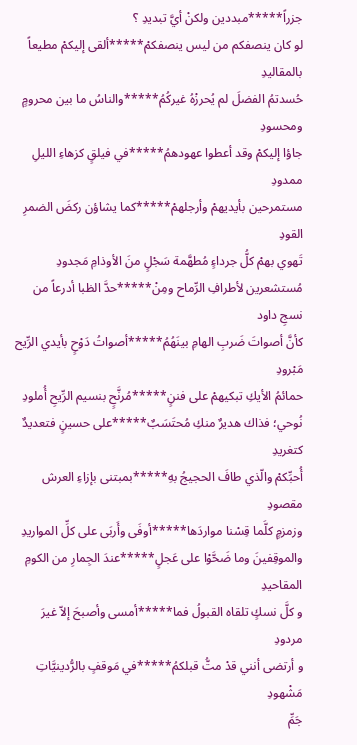جزراً*****مبددين ولكنْ أيَّ تبديدِ ؟
لو كان ينصفكم من ليس ينصفكمْ*****ألقى إليكمْ مطيعاً بالمقاليدِ
حُسدتمُ الفضلَ لم يُحرزْهُ غيركُمُ*****والناسُ ما بين محرومٍ ومحسودِ
جاؤا إليكمْ وقد أعطوا عهودهمُ*****في فيلقٍ كزهاءِ الليلِ ممدودِ
مستمرحين بأيديهمْ وأرجلهمْ*****كما يشاؤن ركضَ الضمرِ القودِ
تَهوي بهمْ كلُّ جرداءٍ مُطهَّمة سَجْلٍ منَ الأوذامِ مَجدودِ
مُستشعرين لأطرافِ الرِّماح ومِنْ*****حدَّ الظبا أدرعاً من نسجِ داود
كأنَّ أصواتَ ضَربِ الهامِ بينَهُمُ*****أصواتُ دَوْحٍ بأيدي الرِّيح مَبْرودِ
حمائمُ الأيكِ تبكيهمْ على فننٍ*****مُرنَّحٍ بنسيم الرِّيحِ أُملودِ
نُوحي؛ فذاك هديرٌ منكِ مُحتَسَبٌ*****على حسينٍ فتعديدٌ كتغريدِ
أُحبِّكمْ والّذي طافَ الحجيجُ بهِ*****بمبتنى بإزاءِ العرش مقصودِ
وزمزمٍ كلَّما قِسْنا مواردَها*****أوفَى وأَربَى على كلِّ المواريدِ
والموقِفينَ وما ضَحَّوْا على عَجلٍ*****عندَ الجِمارِ من الكومِ المقاحيدِ
و كلَّ نسكٍ تلقاه القبولُ فما*****أمسى وأصبحَ إلاّ غيرَ مردودِ
و أرتضى أنني قدْ متُّ قبلكمُ*****في مَوقفٍ بالرُّدينيَّاتِ مَشْهودِ
جَمِّ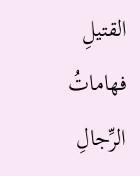القتيلِ فهاماتُ الرِّجالِ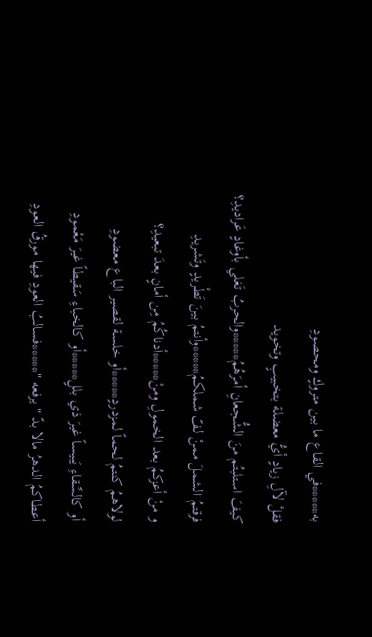به*****في القاع ما بين متروكٍ ومحصودِ
فقلْ لآلِ زيادٍ أيُّ معضلة بتخبيبٍ وتخويد
كيفَ استلبتُم منَ الشُّجعانِ أمرَهُمُ*****والحربُ تَغلي بأوغادٍ عَراديدِ؟
فرقتمُ الشملَ ممنْ لفّ شملكمُ*****وأنتمُ بينَ تَطْريدٍ وتَشريدِ
و منْ أعزكمُ بعد الخمولِ ومنْ*****أدناكُمُ مِن أمانٍ بعدَ تبعيدِ؟
لولاهمُ كنتمُ لحماً لمزدردٍ*****أو خلسة لقصير الباع معضودِ
أو كالسِّقاءِ يَبيساً غيرَ ذي بللٍ*****أو كالخباءِ سَقيطاً غيرَ مَعْمودِ
أعطاكمُ الدهرُ مالا بدّ " يرفعه "*****فسالبُ العودِ فيها مورقُ العودِ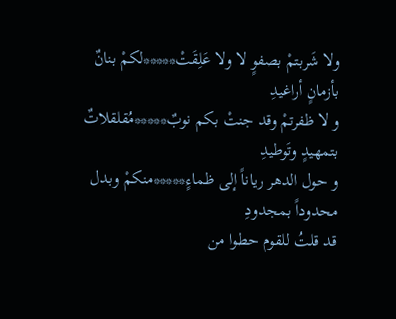ولا شَربتمْ بصفوٍ لا ولا عَلِقَتْ*****لكمْ بنانٌ بأزمانٍ أراغيدِ
و لا ظفرتمْ وقد جنتْ بكم نوبٌ*****مُقلقلاتٌ بتمهيدٍ وتَوطيدِ
و حول الدهر رياناً إلى ظماءٍ*****منكمْ وبدل محدوداً بمجدودِ
قد قلتُ للقوم حطوا من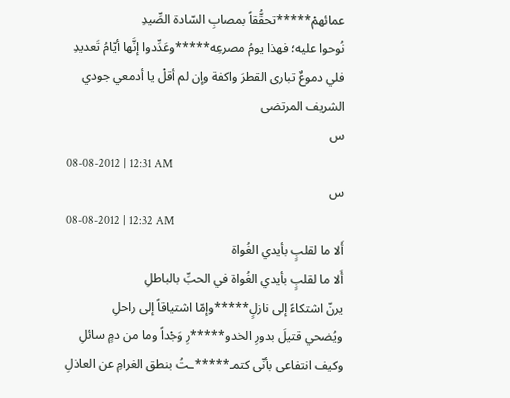عمائهمْ*****تحقُّقاً بمصابِ السّادة الصِّيدِ
نُوحوا عليه؛ فهذا يومُ مصرعِه*****وعَدِّدوا إنَّها أيّامُ تَعديدِ
فلي دموعٌ تبارى القطرَ واكفة وإن لم أقلْ يا أدمعي جودي
الشريف المرتضى
س
08-08-2012 | 12:31 AM
س
08-08-2012 | 12:32 AM
أَلا ما لقلبٍ بأيدي الغُواة
أَلا ما لقلبٍ بأيدي الغُواة في الحبِّ بالباطلِ
يرنّ اشتكاءً إلى نازلٍ*****وإمّا اشتياقاً إلى راحلِ
ويُضحي قتيلَ بدورِ الخدو*****رِ وَجْداً وما من دمٍ سائلِ
وكيف انتفاعى بأنّى كتمـ*****ـتُ بنطق الغرامِ عن العاذلِ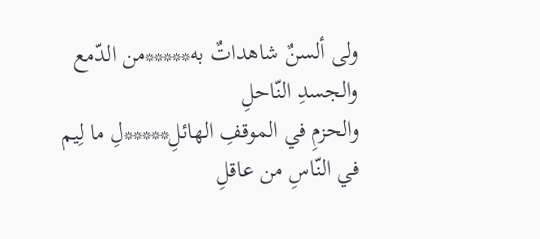ولى ألسنٌ شاهداتٌ به*****من الدّمع والجسدِ النّاحلِ
والحزمِ في الموقفِ الهائلِ*****لِ ما لِيم في النّاسِ من عاقلِ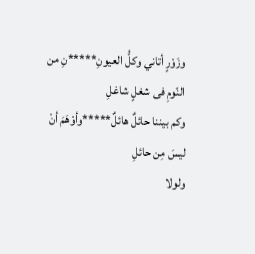وزَوْرٍ أتاني وكلُّ العيونِ*****نِ من النّومِ فى شغلٍ شاغلِ
وكم بيننا حائلٌ هائلٌ*****وأوْهَمَ أنْ ليسَ مِن حائلِ
ولولا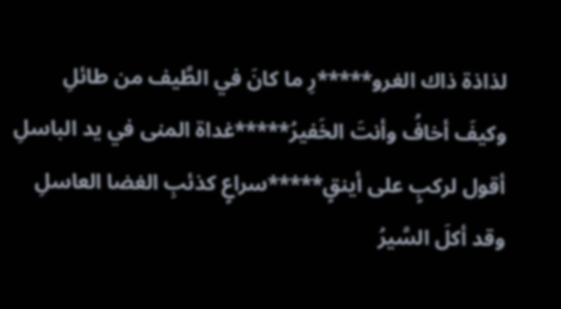لذاذة ذاك الغرو*****رِ ما كانَ في الطَّيف من طائلِ
وكيفَ أخافُ وأنتَ الخَفيرُ*****غداة المنى في يد الباسلِ
أقول لركبٍ على أينقٍ*****سراعٍ كذئبِ الغضا العاسلِ
وقد أكلَ السَّيرُ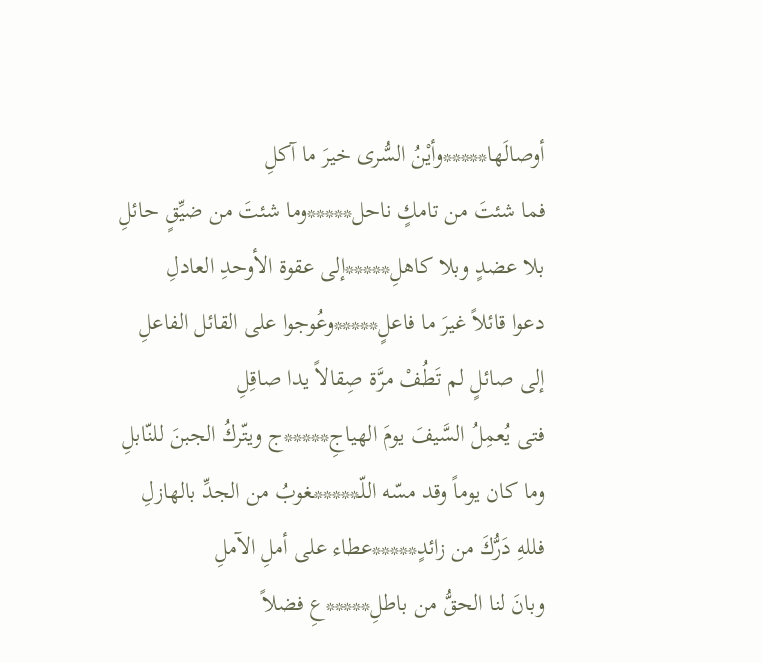أوصالَها*****وأيْنُ السُّرى خيرَ ما آكلِ
فما شئتَ من تامكٍ ناحل*****وما شئتَ من ضيِّقٍ حائلِ
بلا عضدٍ وبلا كاهلِ*****إلى عقوة الأوحدِ العادلِ
دعوا قائلاً غيرَ ما فاعلٍ*****وعُوجوا على القائل الفاعلِ
إلى صائلٍ لم تَطُفْ مرَّة صِقالاً يدا صاقِلِ
فتى يُعمِلُ السَّيفَ يومَ الهياجِ*****ج ويتّركُ الجبنَ للنّابلِ
وما كان يوماً وقد مسّه اللّـ*****ـغوبُ من الجدِّ بالهازلِ
فللهِ دَرُّكَ من زائدٍ*****عطاء على أملِ الآملِ
وبانَ لنا الحقُّ من باطلِ*****عِ فضلاً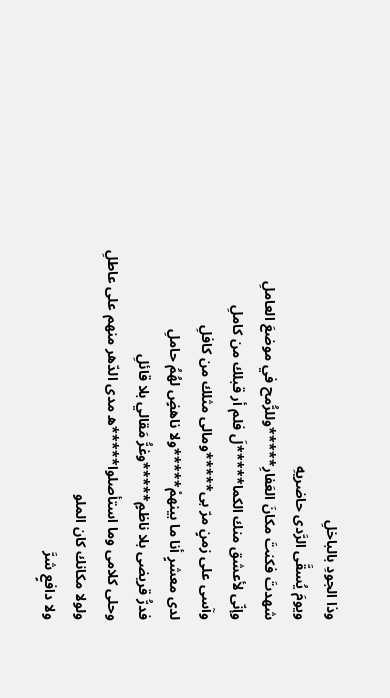وذا الجودِ بالباخلِ
ويومَ يُسقَّى الرَّدى حاضريهِ
شهدتَ فكنتَ مكانَ العَفارِ*****وللرُّمح في موضعَ العاملِ
وإنّى لأعشق منك الكما*****لَ فلم أر قبلك من كاملِ
وآسى على زمنٍ مرّ بى*****ومالى مثلك من كافلِ
لدى معشرٍ أنا ما بينهمْ*****ولا ناهضٍ لهُمُ حاملِ
فدرُّ قريضى بلا ناظمٍ*****وغرُّ مَقالي بلا قائلِ
وحلى كلامى وما استأصلوا*****ه مدى الدّهر منهم على عاطلِ
ولولا مكانك كان الملو
ولا دافعٍ شرَّ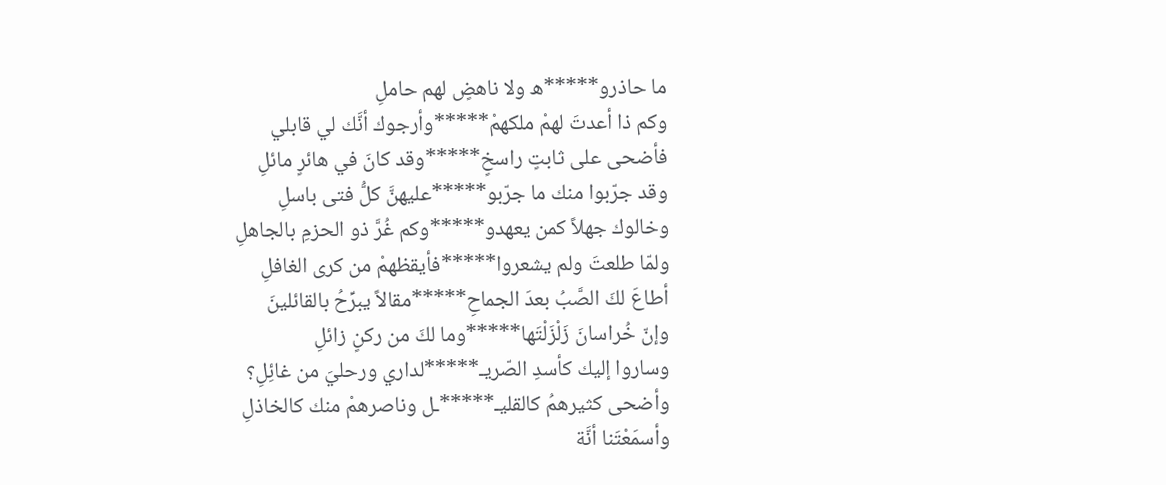ما حاذرو*****ه ولا ناهضٍ لهم حاملِ
وكم ذا أعدتَ لهمْ ملكهمْ*****وأرجوك أنَّك لي قابلي
فأضحى على ثابتٍ راسخٍ*****وقد كانَ في هائرٍ مائلِ
وقد جرّبوا منك ما جرّبو*****عليهنَّ كلُّ فتى باسلِ
وخالوك جهلاً كمن يعهدو*****وكم غُرَّ ذو الحزمِ بالجاهلِ
ولمّا طلعتَ ولم يشعروا*****فأيقظهمْ من كرى الغافلِ
أطاعَ لكَ الصَّبُ بعدَ الجماحِ*****مقالاً يبرِّحُ بالقائلينَ
وإنّ خُراسانَ زَلْزَلْتَها*****وما لكَ من ركنٍ زائلِ
وساروا إليك كأسدِ الصّريـ*****لداري ورحليَ من غائِلِ؟
وأضحى كثيرهمُ كالقليـ*****ـل وناصرهمْ منك كالخاذلِ
وأسمَعْتَنا أنَّة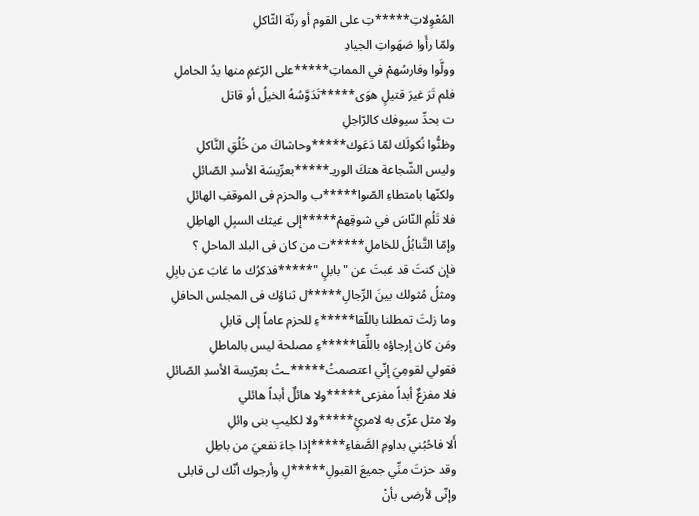المُعْوِلاتِ*****تِ على القوم أو رنّة الثّاكلِ
ولمّا رأَوا صَهَواتِ الجيادِ
وولَّوا وفارسُهمْ في المماتِ*****على الرّغمِ منها يدُ الحاملِ
فلم تَرَ غيرَ قتيلٍ هوَى*****تَدَوَّسُهُ الخيلُ أو قاتل
ت بحدِّ سيوفك كالرّاجلِ
وظنُّوا نُكولَك لمّا دَعَوك*****وحاشاكَ من خُلُقِ النَّاكلِ
وليس الشّجاعة هتكَ الوريـ*****بعرِّيسَة الأسدِ الصّائلِ
ولكنّها بامتطاءِ الصّوا*****ب والحزم فى الموقفِ الهائلِ
فلا تَلُمِ النّاسَ في شوقِهمْ*****إلى غيثك السبِلِ الهاطِلِ
وإمّا التَّنابُلُ للخاملِ*****ت من كان فى البلد الماحلِ ؟
فإن كنتَ قد غبتَ عن " بابلٍ "*****فذكرُك ما غابَ عن بابِلِ
ومثلُ مُثولك بينَ الرِّجالِ*****ل ثناؤك فى المجلس الحافلِ
وما زلتَ تمطلنا باللّقا*****ءِ للحزم عاماً إلى قابلِ
ومَن كان إرجاؤه باللِّقا*****ءِ مصلحة ليس بالماطلِ
فقولي لقومِيَ إنّي اعتصمتُ*****ـتُ بعرّيسة الأسدِ الصّائلِ
فلا مفزعٌ أبداً مفزعى*****ولا هائلٌ أبداً هائلي
ولا مثل عزّى به لامرئٍ*****ولا لكليبِ بنى وائلِ
أَلا فاحُبُني بداومِ الصَّفاءِ*****إذا جاءَ نفعيَ من باطِلِ
وقد حزتَ منِّي جميعَ القبولِ*****لِ وأرجوك أنّك لى قابلى
وإنّى لأرضى بأنْ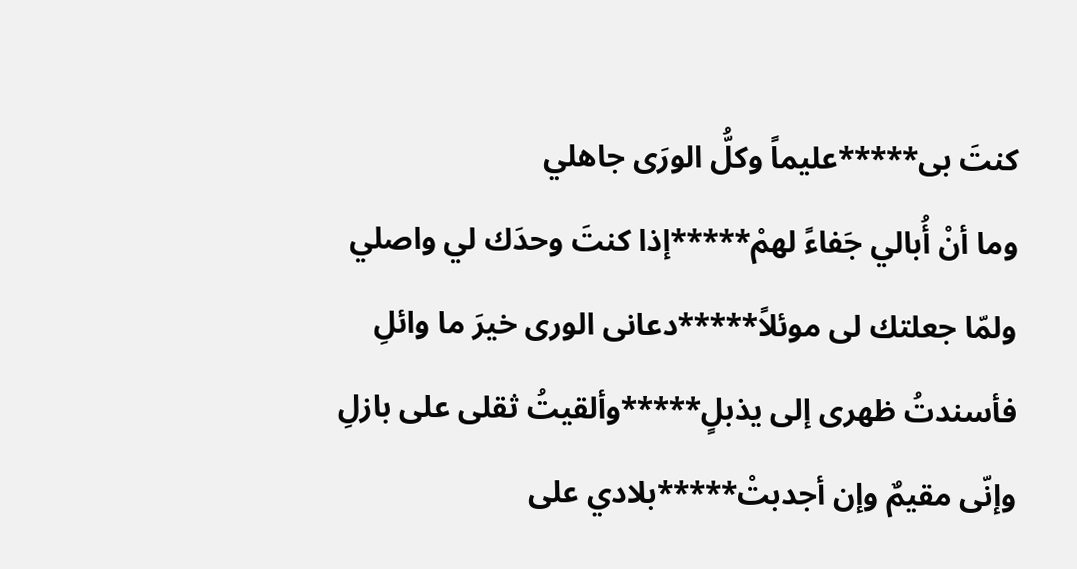كنتَ بى*****عليماً وكلُّ الورَى جاهلي
وما أنْ أُبالي جَفاءً لهمْ*****إذا كنتَ وحدَك لي واصلي
ولمّا جعلتك لى موئلاً*****دعانى الورى خيرَ ما وائلِ
فأسندتُ ظهرى إلى يذبلٍ*****وألقيتُ ثقلى على بازلِ
وإنّى مقيمٌ وإن أجدبتْ*****بلادي على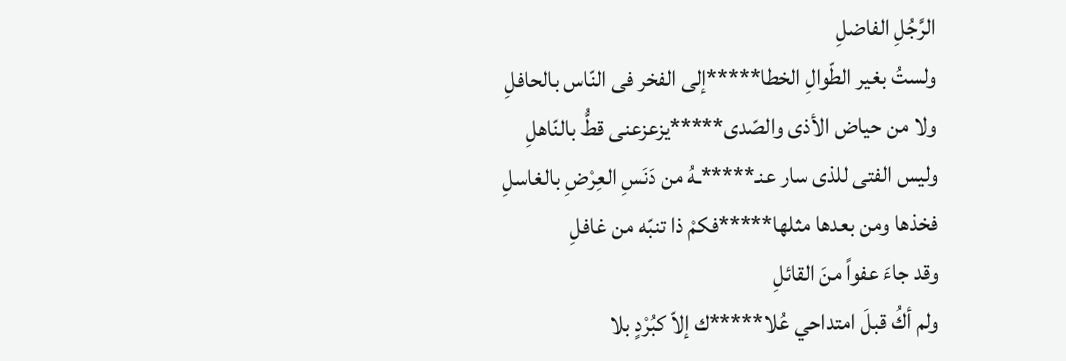الرَّجُلِ الفاضلِ
ولستُ بغير الطّوالِ الخطا*****إلى الفخر فى النّاس بالحافلِ
ولا من حياض الأذى والصّدى*****يزعزعنى قطُّ بالنّاهلِ
وليس الفتى للذى سار عنـ*****ـهُ من دَنَسِ العِرْضِ بالغاسلِ
فخذها ومن بعدها مثلها*****فكمْ ذا تنبّه من غافلِ
وقد جاءَ عفواً منَ القائلِ
ولم أكُ قبلَ امتداحي عُلا*****ك إلاّ كبُرْدٍ بلا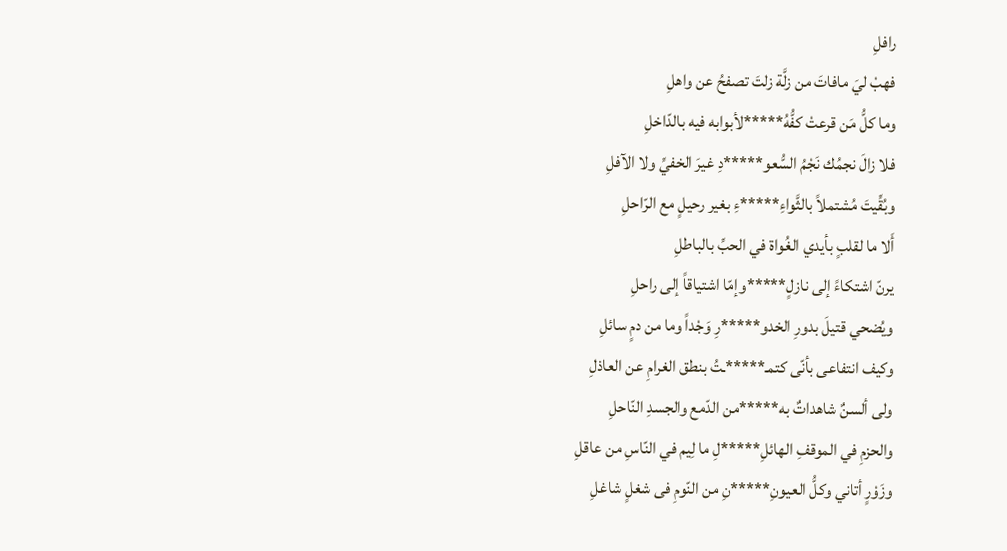رافلِ
فهبْ ليَ مافاتَ من زلَّة زلتَ تصفحُ عن واهلِ
وما كلُّ مَن قرعتْ كفُّهُ*****لأبوابه فيه بالدّاخلِ
فلا زالَ نجمُك نَجْمُ السُّعو*****دِ غيرَ الخفيِّ ولا الآفلِ
وبُقِّيتَ مُشتملاً بالثَّواءِ*****ءِ بغير رحيلٍ مع الرّاحلِ
أَلا ما لقلبٍ بأيدي الغُواة في الحبِّ بالباطلِ
يرنّ اشتكاءً إلى نازلٍ*****وإمّا اشتياقاً إلى راحلِ
ويُضحي قتيلَ بدورِ الخدو*****رِ وَجْداً وما من دمٍ سائلِ
وكيف انتفاعى بأنّى كتمـ*****ـتُ بنطق الغرامِ عن العاذلِ
ولى ألسنٌ شاهداتٌ به*****من الدّمع والجسدِ النّاحلِ
والحزمِ في الموقفِ الهائلِ*****لِ ما لِيم في النّاسِ من عاقلِ
وزَوْرٍ أتاني وكلُّ العيونِ*****نِ من النّومِ فى شغلٍ شاغلِ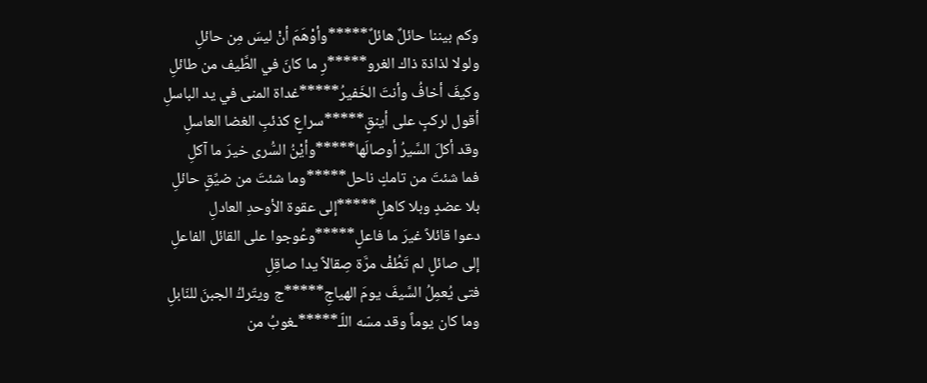وكم بيننا حائلٌ هائلٌ*****وأوْهَمَ أنْ ليسَ مِن حائلِ
ولولا لذاذة ذاك الغرو*****رِ ما كانَ في الطَّيف من طائلِ
وكيفَ أخافُ وأنتَ الخَفيرُ*****غداة المنى في يد الباسلِ
أقول لركبٍ على أينقٍ*****سراعٍ كذئبِ الغضا العاسلِ
وقد أكلَ السَّيرُ أوصالَها*****وأيْنُ السُّرى خيرَ ما آكلِ
فما شئتَ من تامكٍ ناحل*****وما شئتَ من ضيِّقٍ حائلِ
بلا عضدٍ وبلا كاهلِ*****إلى عقوة الأوحدِ العادلِ
دعوا قائلاً غيرَ ما فاعلٍ*****وعُوجوا على القائل الفاعلِ
إلى صائلٍ لم تَطُفْ مرَّة صِقالاً يدا صاقِلِ
فتى يُعمِلُ السَّيفَ يومَ الهياجِ*****ج ويتّركُ الجبنَ للنّابلِ
وما كان يوماً وقد مسّه اللّـ*****ـغوبُ من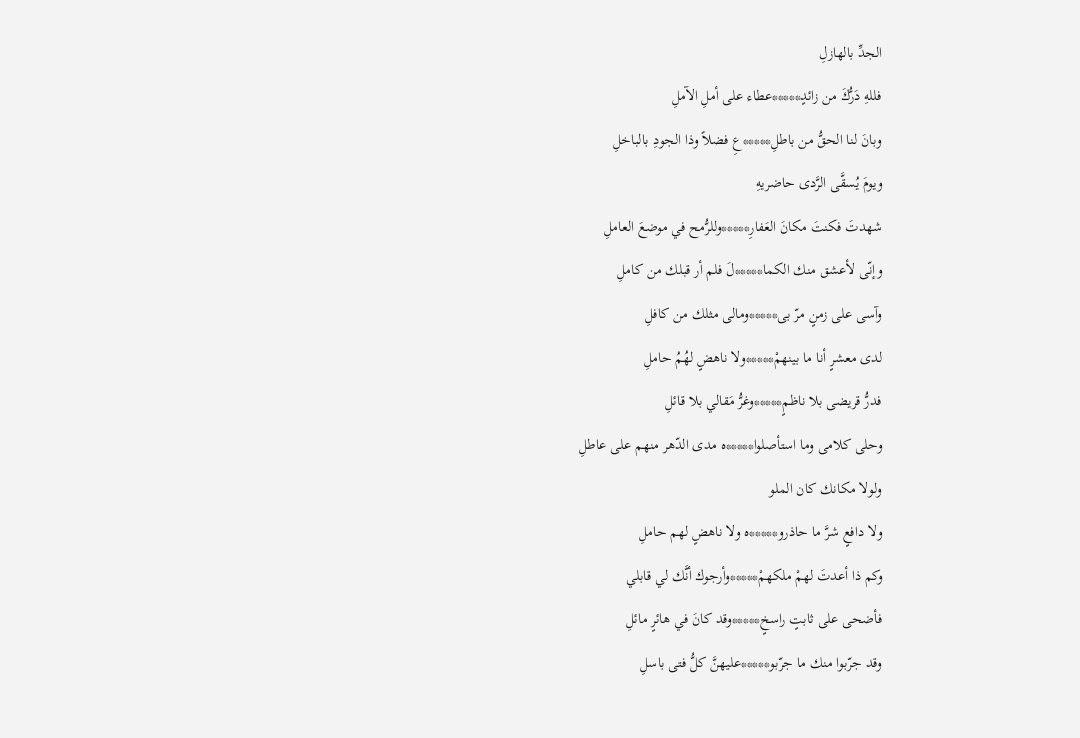الجدِّ بالهازلِ
فللهِ دَرُّكَ من زائدٍ*****عطاء على أملِ الآملِ
وبانَ لنا الحقُّ من باطلِ*****عِ فضلاً وذا الجودِ بالباخلِ
ويومَ يُسقَّى الرَّدى حاضريهِ
شهدتَ فكنتَ مكانَ العَفارِ*****وللرُّمح في موضعَ العاملِ
وإنّى لأعشق منك الكما*****لَ فلم أر قبلك من كاملِ
وآسى على زمنٍ مرّ بى*****ومالى مثلك من كافلِ
لدى معشرٍ أنا ما بينهمْ*****ولا ناهضٍ لهُمُ حاملِ
فدرُّ قريضى بلا ناظمٍ*****وغرُّ مَقالي بلا قائلِ
وحلى كلامى وما استأصلوا*****ه مدى الدّهر منهم على عاطلِ
ولولا مكانك كان الملو
ولا دافعٍ شرَّ ما حاذرو*****ه ولا ناهضٍ لهم حاملِ
وكم ذا أعدتَ لهمْ ملكهمْ*****وأرجوك أنَّك لي قابلي
فأضحى على ثابتٍ راسخٍ*****وقد كانَ في هائرٍ مائلِ
وقد جرّبوا منك ما جرّبو*****عليهنَّ كلُّ فتى باسلِ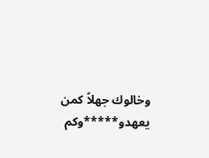وخالوك جهلاً كمن يعهدو*****وكم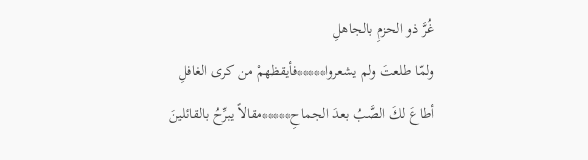غُرَّ ذو الحزمِ بالجاهلِ
ولمّا طلعتَ ولم يشعروا*****فأيقظهمْ من كرى الغافلِ
أطاعَ لكَ الصَّبُ بعدَ الجماحِ*****مقالاً يبرِّحُ بالقائلينَ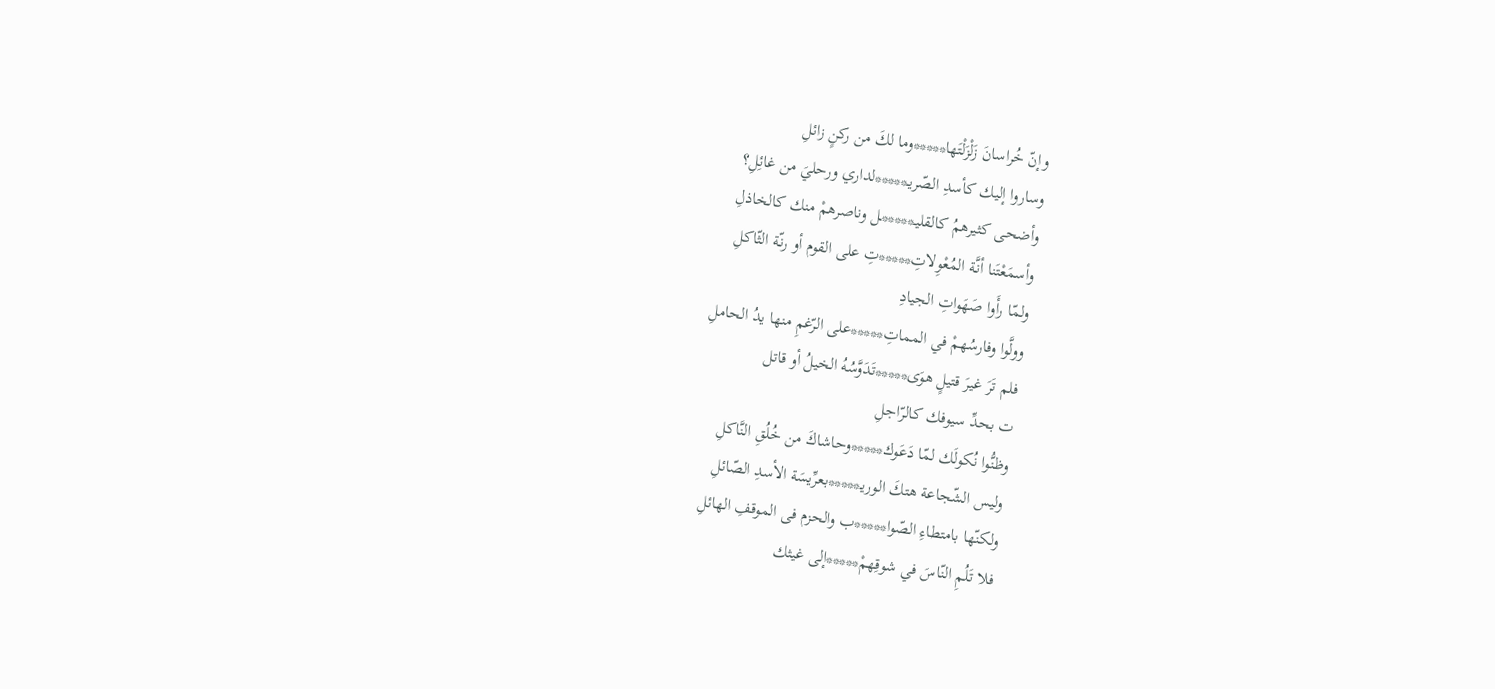وإنّ خُراسانَ زَلْزَلْتَها*****وما لكَ من ركنٍ زائلِ
وساروا إليك كأسدِ الصّريـ*****لداري ورحليَ من غائِلِ؟
وأضحى كثيرهمُ كالقليـ*****ـل وناصرهمْ منك كالخاذلِ
وأسمَعْتَنا أنَّة المُعْوِلاتِ*****تِ على القوم أو رنّة الثّاكلِ
ولمّا رأَوا صَهَواتِ الجيادِ
وولَّوا وفارسُهمْ في المماتِ*****على الرّغمِ منها يدُ الحاملِ
فلم تَرَ غيرَ قتيلٍ هوَى*****تَدَوَّسُهُ الخيلُ أو قاتل
ت بحدِّ سيوفك كالرّاجلِ
وظنُّوا نُكولَك لمّا دَعَوك*****وحاشاكَ من خُلُقِ النَّاكلِ
وليس الشّجاعة هتكَ الوريـ*****بعرِّيسَة الأسدِ الصّائلِ
ولكنّها بامتطاءِ الصّوا*****ب والحزم فى الموقفِ الهائلِ
فلا تَلُمِ النّاسَ في شوقِهمْ*****إلى غيثك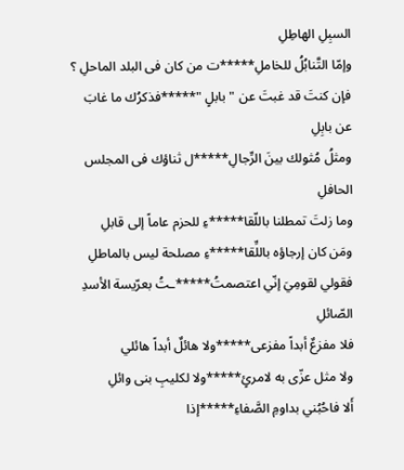السبِلِ الهاطِلِ
وإمّا التَّنابُلُ للخاملِ*****ت من كان فى البلد الماحلِ ؟
فإن كنتَ قد غبتَ عن " بابلٍ "*****فذكرُك ما غابَ عن بابِلِ
ومثلُ مُثولك بينَ الرِّجالِ*****ل ثناؤك فى المجلس الحافلِ
وما زلتَ تمطلنا باللّقا*****ءِ للحزم عاماً إلى قابلِ
ومَن كان إرجاؤه باللِّقا*****ءِ مصلحة ليس بالماطلِ
فقولي لقومِيَ إنّي اعتصمتُ*****ـتُ بعرّيسة الأسدِ الصّائلِ
فلا مفزعٌ أبداً مفزعى*****ولا هائلٌ أبداً هائلي
ولا مثل عزّى به لامرئٍ*****ولا لكليبِ بنى وائلِ
أَلا فاحُبُني بداومِ الصَّفاءِ*****إذا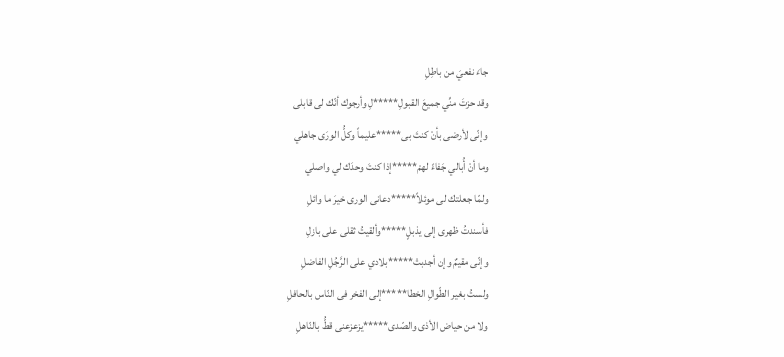جاءَ نفعيَ من باطِلِ
وقد حزتَ منِّي جميعَ القبولِ*****لِ وأرجوك أنّك لى قابلى
وإنّى لأرضى بأنْ كنتَ بى*****عليماً وكلُّ الورَى جاهلي
وما أنْ أُبالي جَفاءً لهمْ*****إذا كنتَ وحدَك لي واصلي
ولمّا جعلتك لى موئلاً*****دعانى الورى خيرَ ما وائلِ
فأسندتُ ظهرى إلى يذبلٍ*****وألقيتُ ثقلى على بازلِ
وإنّى مقيمٌ وإن أجدبتْ*****بلادي على الرَّجُلِ الفاضلِ
ولستُ بغير الطّوالِ الخطا*****إلى الفخر فى النّاس بالحافلِ
ولا من حياض الأذى والصّدى*****يزعزعنى قطُّ بالنّاهلِ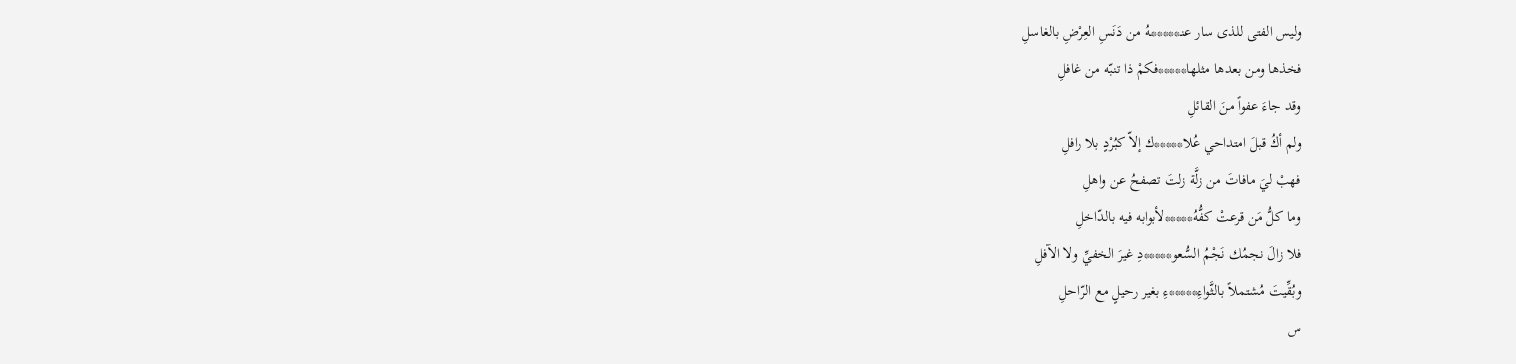وليس الفتى للذى سار عنـ*****ـهُ من دَنَسِ العِرْضِ بالغاسلِ
فخذها ومن بعدها مثلها*****فكمْ ذا تنبّه من غافلِ
وقد جاءَ عفواً منَ القائلِ
ولم أكُ قبلَ امتداحي عُلا*****ك إلاّ كبُرْدٍ بلا رافلِ
فهبْ ليَ مافاتَ من زلَّة زلتَ تصفحُ عن واهلِ
وما كلُّ مَن قرعتْ كفُّهُ*****لأبوابه فيه بالدّاخلِ
فلا زالَ نجمُك نَجْمُ السُّعو*****دِ غيرَ الخفيِّ ولا الآفلِ
وبُقِّيتَ مُشتملاً بالثَّواءِ*****ءِ بغير رحيلٍ مع الرّاحلِ
س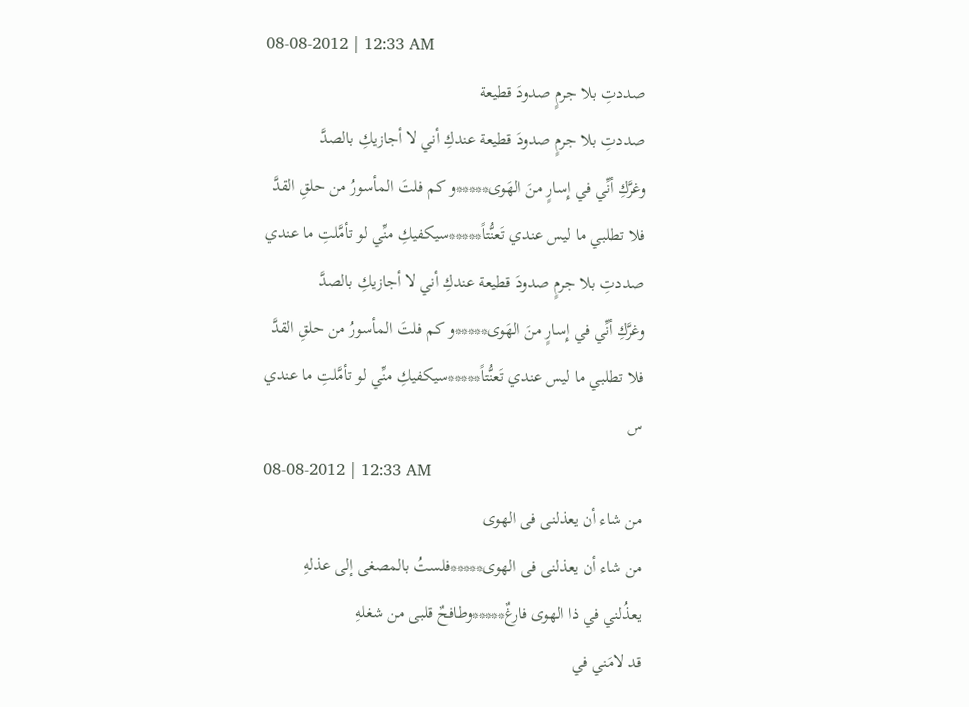08-08-2012 | 12:33 AM
صددتِ بلا جرمٍ صدودَ قطيعة
صددتِ بلا جرمٍ صدودَ قطيعة عندكِ أني لا أجازيكِ بالصدَّ
وغرَّكِ أنِّي في إِسارٍ منَ الهَوى*****و كم فلتَ المأسورُ من حلقِ القدَّ
فلا تطلبي ما ليس عندي تَعنُّتاً*****سيكفيكِ منِّي لو تأمَّلتِ ما عندي
صددتِ بلا جرمٍ صدودَ قطيعة عندكِ أني لا أجازيكِ بالصدَّ
وغرَّكِ أنِّي في إِسارٍ منَ الهَوى*****و كم فلتَ المأسورُ من حلقِ القدَّ
فلا تطلبي ما ليس عندي تَعنُّتاً*****سيكفيكِ منِّي لو تأمَّلتِ ما عندي
س
08-08-2012 | 12:33 AM
من شاء أن يعذلنى فى الهوى
من شاء أن يعذلنى فى الهوى*****فلستُ بالمصغى إلى عذلهِ
يعذُلني في ذا الهوى فارغٌ*****وطافحٌ قلبى من شغلهِ
قد لامَني في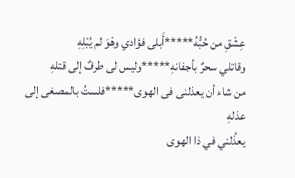عِشْقِ من حُبُّهُ*****أَبلى فؤادي وهْوَ لم يُبْلِهِ
وقاتلي سحرٌ بأجفانهِ*****وليس لى طرفٌ إلى قتلهِ
من شاء أن يعذلنى فى الهوى*****فلستُ بالمصغى إلى عذلهِ
يعذُلني في ذا الهوى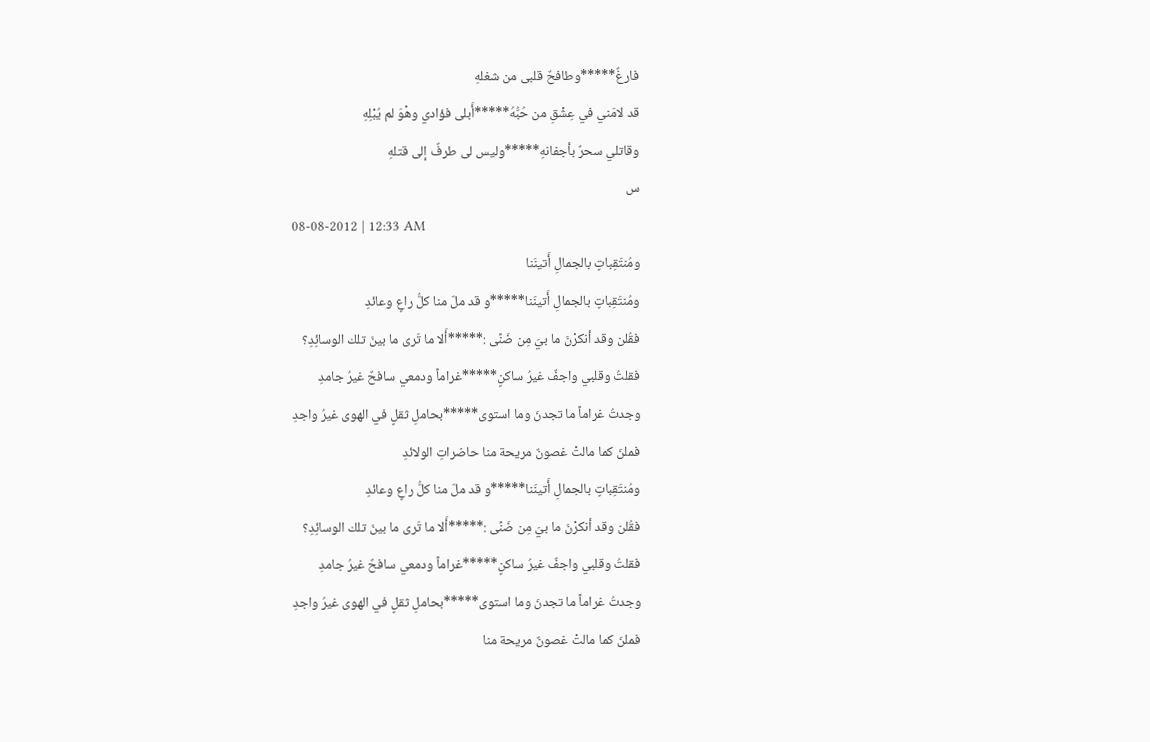فارغٌ*****وطافحٌ قلبى من شغلهِ
قد لامَني في عِشْقِ من حُبُّهُ*****أَبلى فؤادي وهْوَ لم يُبْلِهِ
وقاتلي سحرٌ بأجفانهِ*****وليس لى طرفٌ إلى قتلهِ
س
08-08-2012 | 12:33 AM
ومُنتَقِباتٍ بالجمالِ أَتينَنا
ومُنتَقِباتٍ بالجمالِ أَتينَنا*****و قد ملّ منا كلُّ راعٍ وعائدِ
فقُلن وقد أنكرْنَ ما بيَ مِن ضَنًى :*****أَلا ما تَرى ما بينَ تلك الوسائِدِ؟
فقلتُ وقلبي واجفٌ غيرُ ساكنٍ*****غراماً ودمعي سافحٌ غيرُ جامدِ
وجدتُ غراماً ما تجدنَ وما استوى*****بحاملِ ثقلٍ في الهوى غيرُ واجدِ
فملنَ كما مالتْ غصونٌ مريحة منا حاضراتِ الولائدِ
ومُنتَقِباتٍ بالجمالِ أَتينَنا*****و قد ملّ منا كلُّ راعٍ وعائدِ
فقُلن وقد أنكرْنَ ما بيَ مِن ضَنًى :*****أَلا ما تَرى ما بينَ تلك الوسائِدِ؟
فقلتُ وقلبي واجفٌ غيرُ ساكنٍ*****غراماً ودمعي سافحٌ غيرُ جامدِ
وجدتُ غراماً ما تجدنَ وما استوى*****بحاملِ ثقلٍ في الهوى غيرُ واجدِ
فملنَ كما مالتْ غصونٌ مريحة منا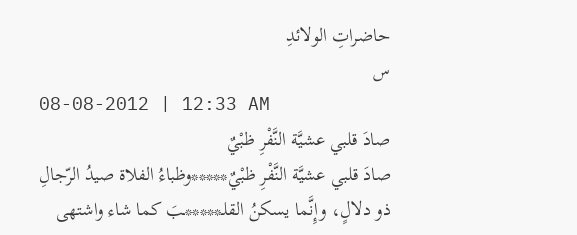حاضراتِ الولائدِ
س
08-08-2012 | 12:33 AM
صادَ قلبي عشيَّة النَّفْرِ ظبْيٌ
صادَ قلبي عشيَّة النَّفْرِ ظبْيٌ*****وظباءُ الفلاة صيدُ الرّجالِ
ذو دلالٍ، وإِنَّما يسكنُ القلـ*****ـبَ كما شاء واشتهى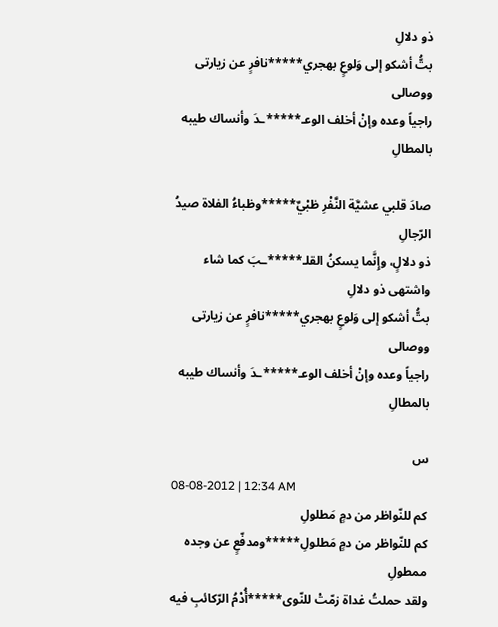ذو دلالِ
بتُّ أشكو إلى وَلوعٍ بهجري*****نافرٍ عن زيارتى ووصالى
راجياً وعده وإنْ أخلف الوعـ*****ـدَ وأنساك طيبه بالمطالِ

صادَ قلبي عشيَّة النَّفْرِ ظبْيٌ*****وظباءُ الفلاة صيدُ الرّجالِ
ذو دلالٍ، وإِنَّما يسكنُ القلـ*****ـبَ كما شاء واشتهى ذو دلالِ
بتُّ أشكو إلى وَلوعٍ بهجري*****نافرٍ عن زيارتى ووصالى
راجياً وعده وإنْ أخلف الوعـ*****ـدَ وأنساك طيبه بالمطالِ

س
08-08-2012 | 12:34 AM
كم للنّواظر من دمٍ مَطلولِ
كم للنّواظر من دمٍ مَطلولِ*****ومدفّعٍ عن وجده ممطولِ
ولقد حملتُ غداة زمّتْ للنّوى*****أُدْمُ الرّكائبِ فيه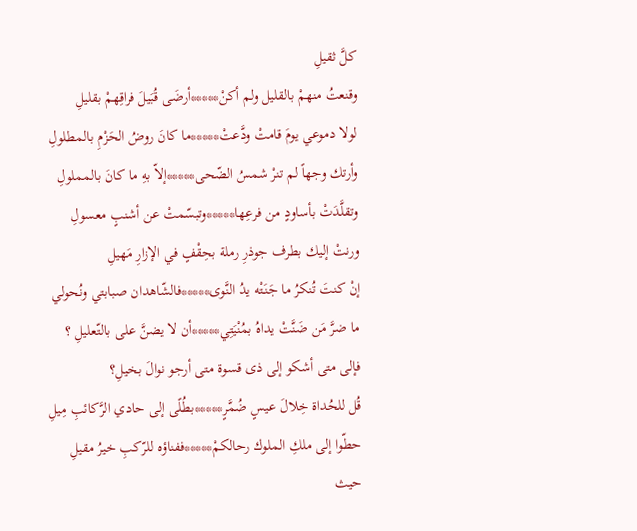كلَّ ثقيلِ
وقنعتُ منهمْ بالقليل ولم أكنْ*****أرضَى قُبَيلَ فراقِهمْ بقليلِ
لولا دموعي يومَ قامتْ ودَّعتْ*****ما كانَ روضُ الحَزْمِ بالمطلولِ
وأرتك وجهاً لم تنرْ شمسُ الضّحى*****إلاّ بهِ ما كانَ بالمملولِ
وتقلَّدَتْ بأساودٍ من فرعِها*****وتبسّمتْ عن أشنبٍ معسولِ
ورنتْ إليك بطرف جوذرِ رملة بحِقْفٍ في الإزارِ مَهيلِ
إنْ كنتَ تُنكرُ ما جَنَتْه يدُ النَّوى*****فالشّاهدان صبابتي ونُحولي
ما ضرَّ مَن ضَنَّتْ يداهُ بمُنْيَتِي*****أن لا يضنَّ على بالتّعليلِ ؟
فإلى متى أشكو إلى ذى قسوة متى أرجو نوالَ بخيلِ؟
قُل للحُداة خِلالَ عيسٍ ضُمَّرٍ*****بطُلًى إلى حادي الرَّكائبِ مِيلِ
حطّوا إلى ملكِ الملوك رحالكمْ*****ففناؤه للرّكبِ خيرُ مقيلِ
حيث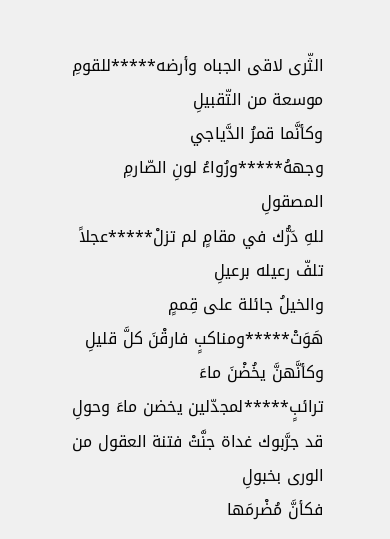الثّرى لاقى الجباه وأرضه*****للقومِ موسعة من التّقبيلِ
وكأنَّما قمرُ الدَّياجي وجههُ*****ورُواءُ لونِ الصّارمِ المصقولِ
للهِ دَرُّك في مقامٍ لم تزلْ*****عجلاً تلفّ رعيله برعيلِ
والخيلُ جائلة على قِممٍ هَوَتْ*****ومناكبٍ فارقْنَ كلَّ قليلِ
وكأنَّهنَّ يخُضْنَ ماءَ ترائبٍ*****لمجدّلين يخضن ماءَ وحولِ
قد جرَّبوك غداة جنَّتْ فتنة العقول من الورى بخبولِ
فكأنَّ مُضْرمَها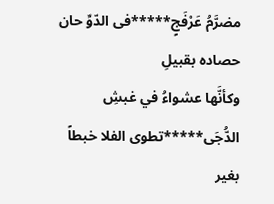مضرَّمُ عَرْفَجٍ*****فى الدّوِّ حان حصاده بقبيلِ
وكأنَّها عشواءُ في غبشِ الدُّجَى*****تطوى الفلا خبطاً بغير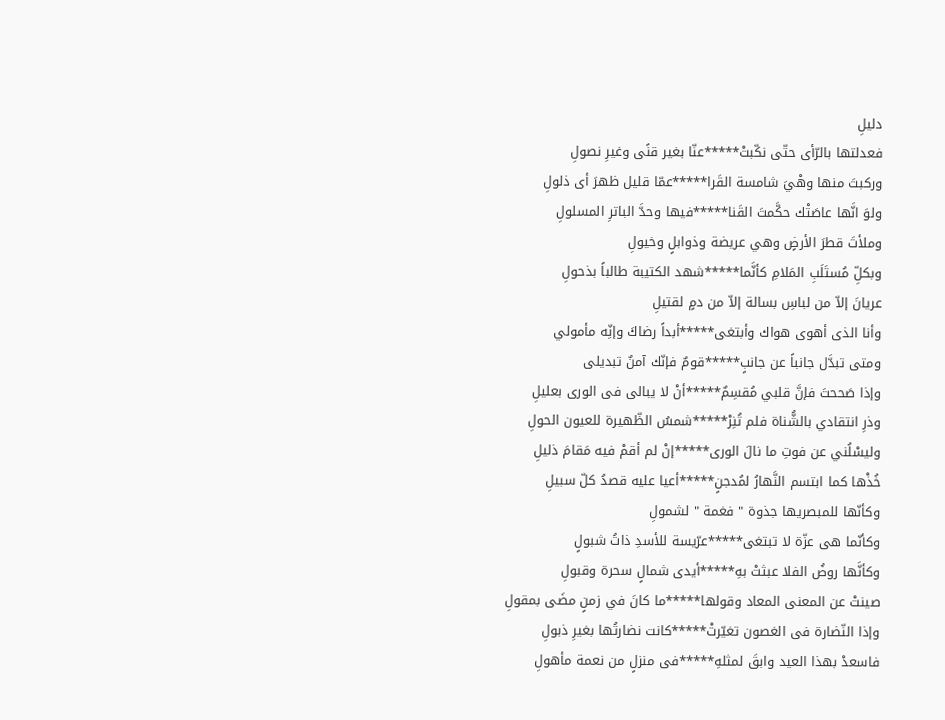دليلِ
فعدلتها بالرّأى حتّى نكّبتْ*****عنّا بغير قنًى وغيرِ نصولِ
وركبتَ منها وهْيَ شامسة القَرا*****عمّا قليل ظهرَ أى ذلولِ
ولوَ انَّها عاصَتْك حكَّمتَ القَنا*****فيها وحدَّ الباترِ المسلولِ
وملأتَ قطرَ الأرضٍ وهي عريضة وذوابلٍ وخيولِ
وبكلِّ مُستَلَبِ المَلامِ كأنَّما*****شهد الكتيبة طالباً بذحولِ
عريانَ إلاّ من لباسِ بسالة إلاّ من دمٍ لقتيلِ
وأنا الذى أهوى هواك وأبتغى*****أبداً رضاكَ وإنِّه مأمولي
ومتى تبدَّل جانباً عن جانبٍ*****قومٌ فإنّك آمنٌ تبديلى
وإذا صَححتَ فإنَّ قلبي مُقسِمٌ*****أنْ لا يبالى فى الورى بعليلِ
وذرِ انتقادي بالشُّناة فلم تُنِرْ*****شمسُ الظّهيرة للعيون الحولِ
وليسْلُني عن فوتِ ما نالَ الورى*****إنْ لم أقمْ فيه مَقامَ ذليلِ
خُذْها كما ابتسم النَّهارُ لمُدجنٍ*****أعيا عليه قصدُ كلّ سبيلِ
وكأنّها للمبصريها جذوة " فغمة " لشمولِ
وكأنّما هى عزّة لا تبتغى*****عرّيسة للأسدِ ذاتُ شبولٍ
وكأنَّها روضُ الفلا عبثتْ بهِ*****أيدى شمالٍ سحرة وقبولِ
صينتْ عن المعنى المعاد وقولها*****ما كانَ في زمنٍ مضَى بمقولِ
وإذا النّضارة فى الغصون تغيّرتْ*****كانت نضارتُها بغيرِ ذبولِ
فاسعدْ بهذا العيد وابقَ لمثلهِ*****فى منزلٍ من نعمة مأهولِ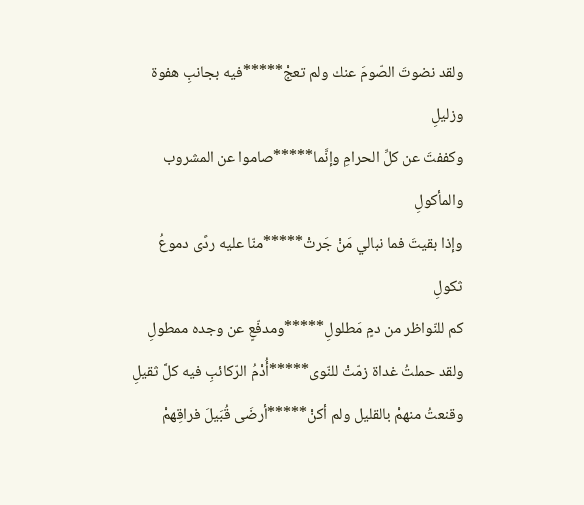ولقد نضوتَ الصّومَ عنك ولم تعجْ*****فيه بجانبِ هفوة وزليلِ
وكففتَ عن كلِّ الحرامِ وإنَّما*****صاموا عن المشروب والمأكولِ
وإذا بقيتَ فما نبالي مَنْ جَرتْ*****منّا عليه ردًى دموعُ ثكولِ
كم للنّواظر من دمٍ مَطلولِ*****ومدفّعٍ عن وجده ممطولِ
ولقد حملتُ غداة زمّتْ للنّوى*****أُدْمُ الرّكائبِ فيه كلَّ ثقيلِ
وقنعتُ منهمْ بالقليل ولم أكنْ*****أرضَى قُبَيلَ فراقِهمْ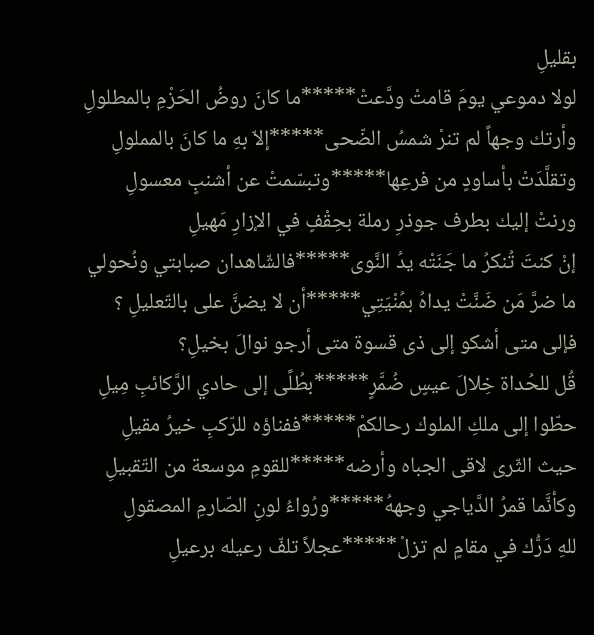بقليلِ
لولا دموعي يومَ قامتْ ودَّعتْ*****ما كانَ روضُ الحَزْمِ بالمطلولِ
وأرتك وجهاً لم تنرْ شمسُ الضّحى*****إلاّ بهِ ما كانَ بالمملولِ
وتقلَّدَتْ بأساودٍ من فرعِها*****وتبسّمتْ عن أشنبٍ معسولِ
ورنتْ إليك بطرف جوذرِ رملة بحِقْفٍ في الإزارِ مَهيلِ
إنْ كنتَ تُنكرُ ما جَنَتْه يدُ النَّوى*****فالشّاهدان صبابتي ونُحولي
ما ضرَّ مَن ضَنَّتْ يداهُ بمُنْيَتِي*****أن لا يضنَّ على بالتّعليلِ ؟
فإلى متى أشكو إلى ذى قسوة متى أرجو نوالَ بخيلِ؟
قُل للحُداة خِلالَ عيسٍ ضُمَّرٍ*****بطُلًى إلى حادي الرَّكائبِ مِيلِ
حطّوا إلى ملكِ الملوك رحالكمْ*****ففناؤه للرّكبِ خيرُ مقيلِ
حيث الثّرى لاقى الجباه وأرضه*****للقومِ موسعة من التّقبيلِ
وكأنَّما قمرُ الدَّياجي وجههُ*****ورُواءُ لونِ الصّارمِ المصقولِ
للهِ دَرُّك في مقامٍ لم تزلْ*****عجلاً تلفّ رعيله برعيلِ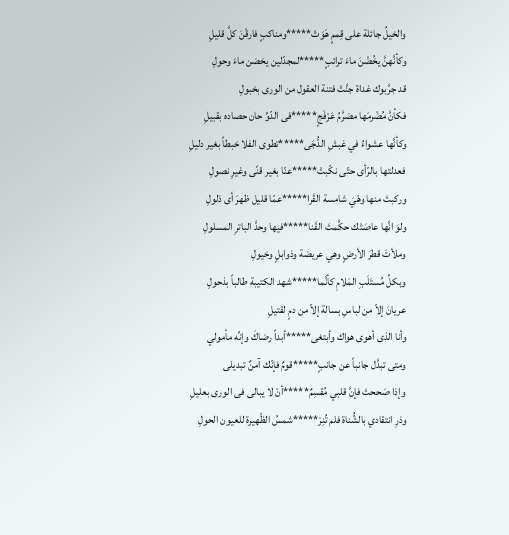والخيلُ جائلة على قِممٍ هَوَتْ*****ومناكبٍ فارقْنَ كلَّ قليلِ
وكأنَّهنَّ يخُضْنَ ماءَ ترائبٍ*****لمجدّلين يخضن ماءَ وحولِ
قد جرَّبوك غداة جنَّتْ فتنة العقول من الورى بخبولِ
فكأنَّ مُضْرمَها مضرَّمُ عَرْفَجٍ*****فى الدّوِّ حان حصاده بقبيلِ
وكأنَّها عشواءُ في غبشِ الدُّجَى*****تطوى الفلا خبطاً بغير دليلِ
فعدلتها بالرّأى حتّى نكّبتْ*****عنّا بغير قنًى وغيرِ نصولِ
وركبتَ منها وهْيَ شامسة القَرا*****عمّا قليل ظهرَ أى ذلولِ
ولوَ انَّها عاصَتْك حكَّمتَ القَنا*****فيها وحدَّ الباترِ المسلولِ
وملأتَ قطرَ الأرضٍ وهي عريضة وذوابلٍ وخيولِ
وبكلِّ مُستَلَبِ المَلامِ كأنَّما*****شهد الكتيبة طالباً بذحولِ
عريانَ إلاّ من لباسِ بسالة إلاّ من دمٍ لقتيلِ
وأنا الذى أهوى هواك وأبتغى*****أبداً رضاكَ وإنِّه مأمولي
ومتى تبدَّل جانباً عن جانبٍ*****قومٌ فإنّك آمنٌ تبديلى
وإذا صَححتَ فإنَّ قلبي مُقسِمٌ*****أنْ لا يبالى فى الورى بعليلِ
وذرِ انتقادي بالشُّناة فلم تُنِرْ*****شمسُ الظّهيرة للعيون الحولِ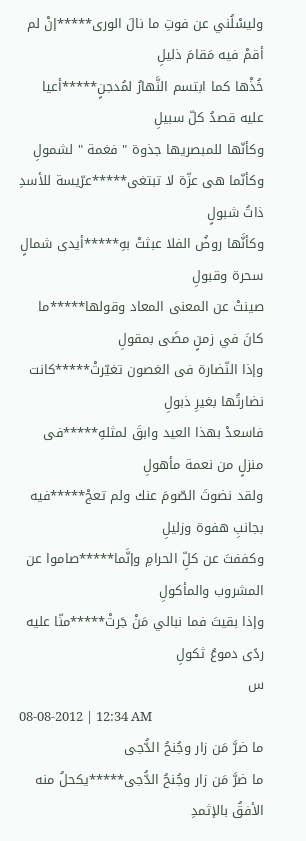وليسْلُني عن فوتِ ما نالَ الورى*****إنْ لم أقمْ فيه مَقامَ ذليلِ
خُذْها كما ابتسم النَّهارُ لمُدجنٍ*****أعيا عليه قصدُ كلّ سبيلِ
وكأنّها للمبصريها جذوة " فغمة " لشمولِ
وكأنّما هى عزّة لا تبتغى*****عرّيسة للأسدِ ذاتُ شبولٍ
وكأنَّها روضُ الفلا عبثتْ بهِ*****أيدى شمالٍ سحرة وقبولِ
صينتْ عن المعنى المعاد وقولها*****ما كانَ في زمنٍ مضَى بمقولِ
وإذا النّضارة فى الغصون تغيّرتْ*****كانت نضارتُها بغيرِ ذبولِ
فاسعدْ بهذا العيد وابقَ لمثلهِ*****فى منزلٍ من نعمة مأهولِ
ولقد نضوتَ الصّومَ عنك ولم تعجْ*****فيه بجانبِ هفوة وزليلِ
وكففتَ عن كلِّ الحرامِ وإنَّما*****صاموا عن المشروب والمأكولِ
وإذا بقيتَ فما نبالي مَنْ جَرتْ*****منّا عليه ردًى دموعُ ثكولِ
س
08-08-2012 | 12:34 AM
ما ضرَّ مَن زار وجُنحُ الدُّجى
ما ضرَّ مَن زار وجُنحُ الدُّجى*****يكحلُ منه الأفقُ بالإثمدِ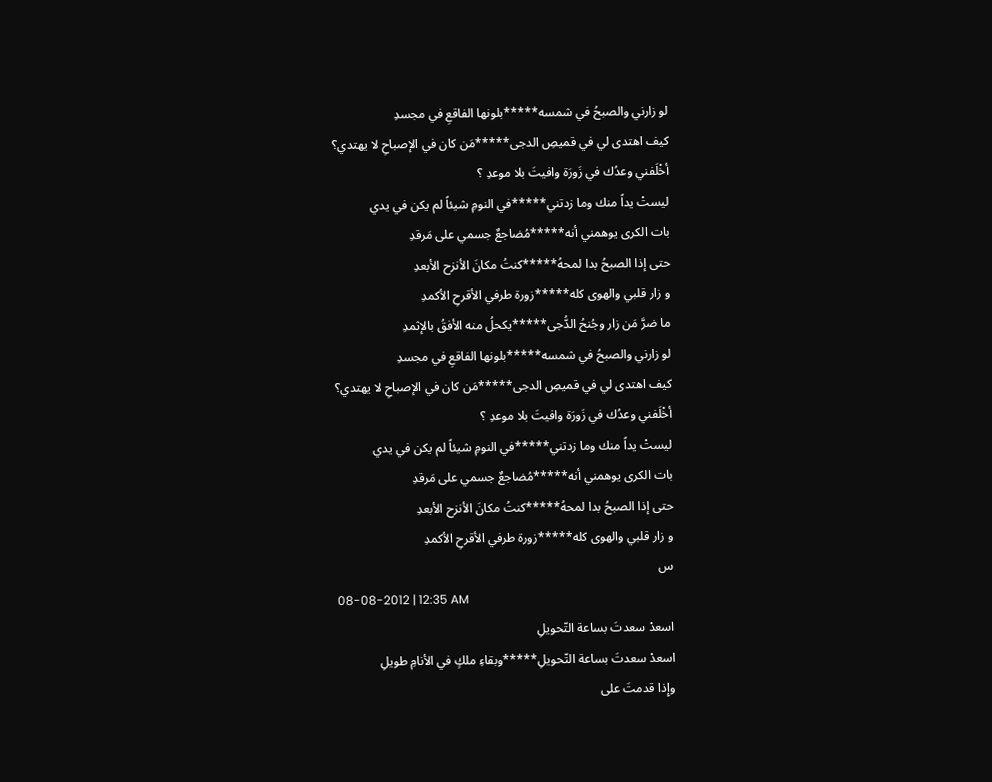لو زارني والصبحُ في شمسه*****بلونها الفاقعِ في مجسدِ
كيف اهتدى لي في قميصِ الدجى*****مَن كان في الإصباحِ لا يهتدي؟
أخْلَفني وعدُك في زَورَة وافيتَ بلا موعدِ ؟
ليستْ يداً منك وما زدتني*****في النومِ شيئاً لم يكن في يدي
بات الكرى يوهمني أنه*****مُضاجعٌ جسمي على مَرقدِ
حتى إذا الصبحُ بدا لمحهُ*****كنتُ مكانَ الأنزح الأبعدِ
و زار قلبي والهوى كله*****زورة طرفي الأقرحِ الأكمدِ
ما ضرَّ مَن زار وجُنحُ الدُّجى*****يكحلُ منه الأفقُ بالإثمدِ
لو زارني والصبحُ في شمسه*****بلونها الفاقعِ في مجسدِ
كيف اهتدى لي في قميصِ الدجى*****مَن كان في الإصباحِ لا يهتدي؟
أخْلَفني وعدُك في زَورَة وافيتَ بلا موعدِ ؟
ليستْ يداً منك وما زدتني*****في النومِ شيئاً لم يكن في يدي
بات الكرى يوهمني أنه*****مُضاجعٌ جسمي على مَرقدِ
حتى إذا الصبحُ بدا لمحهُ*****كنتُ مكانَ الأنزح الأبعدِ
و زار قلبي والهوى كله*****زورة طرفي الأقرحِ الأكمدِ
س
08-08-2012 | 12:35 AM
اسعدْ سعدتَ بساعة التّحويلِ
اسعدْ سعدتَ بساعة التّحويلِ*****وبقاءِ ملكٍ في الأنامِ طويلِ
وإِذا قدمتَ على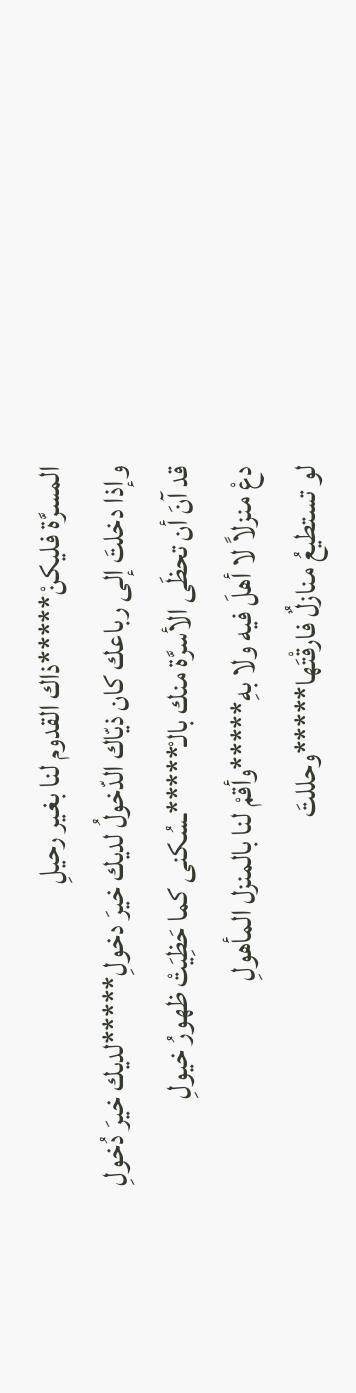المسرَّة فليكنْ*****ذاك القدوم لنا بغير رحيلِ
وإذا دخلتَ إلى رباعك كان ذيّاك الدّخولُ لديك خيرَ دخولِ*****لديك خيرَ دُخولِ
قد آنَ أن تحظَى الأسرَّة منك بالـْ*****ـسُكنى كما حَظِيَتْ ظهورُ خيولِ
دعْ منزلاً لا أهلَ فيه ولا بهِ*****وأقمْ لنا بالمنزل المأهولِ
لو تستطيعُ منازلٌ فارقْتَها*****وحللتَ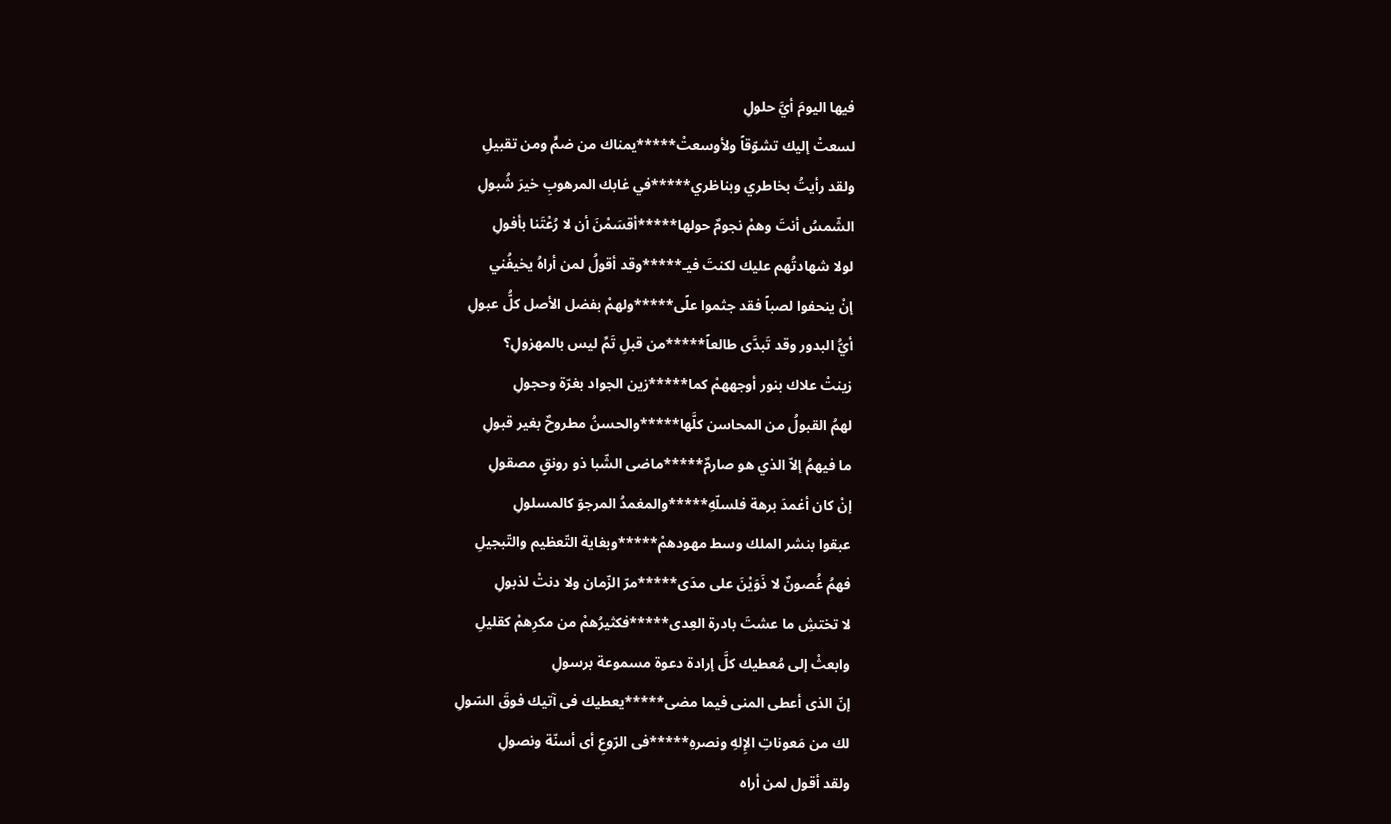فيها اليومَ أيَّ حلولِ
لسعتْ إليك تشوّقاً ولأوسعتْ*****يمناك من ضمٍّ ومن تقبيلِ
ولقد رأيتُ بخاطري وبناظري*****في غابك المرهوبِ خيرَ شُبولِ
الشّمسُ أنتَ وهمْ نجومٌ حولها*****أقسَمْنَ أن لا رُعْتَنا بأفولِ
لولا شهادتُهم عليك لكنتَ فيـ*****وقد أقولُ لمن أراهُ يخيفُني
إنْ ينحفوا لصباً فقد جثموا علًى*****ولهمْ بفضل الأصل كلُّ عبولِ
أيُّ البدور وقد تَبدَّى طالعاً*****من قبلِ تَمِّ ليس بالمهزولِ؟
زينتْ علاك بنور أوجههمْ كما*****زين الجواد بغرّة وحجولِ
لهمُ القبولُ من المحاسن كلَّها*****والحسنُ مطروحٌ بغير قبولِ
ما فيهمُ إلاّ الذي هو صارمٌ*****ماضى الشّبا ذو رونقٍ مصقولِ
إنْ كان أغمدَ برهة فلسلّهِ*****والمغمدُ المرجوّ كالمسلولِ
عبقوا بنشر الملك وسط مهودهمْ*****وبغاية التّعظيم والتّبجيلِ
فهمُ غُصونٌ لا ذَوَيْنَ على مدَى*****مرّ الزّمان ولا دنتْ لذبولِ
لا تختشِ ما عشتَ بادرة العِدى*****فكثيرُهمْ من مكرِهمْ كقليلِ
وابعثْ إلى مُعطيك كلَّ إرادة دعوة مسموعة برسولِ
إنّ الذى أعطى المنى فيما مضى*****يعطيك فى آتيك فوقَ السّولِ
لك من مَعوناتِ الإِلهِ ونصرهِ*****فى الرّوعِ أى أسنّة ونصولِ
ولقد أقول لمن أراه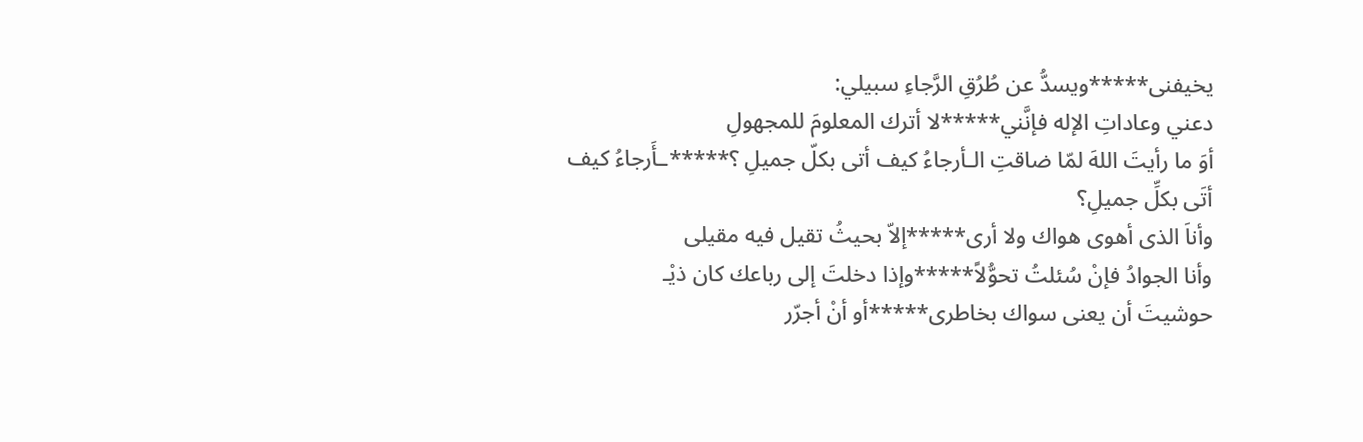يخيفنى*****ويسدُّ عن طُرُقِ الرَّجاءِ سبيلي:
دعني وعاداتِ الإله فإنَّني*****لا أترك المعلومَ للمجهولِ
أوَ ما رأيتَ اللهَ لمّا ضاقتِ الـأرجاءُ كيف أتى بكلّ جميلِ ؟*****ـأَرجاءُ كيف أتَى بكلِّ جميلِ؟
وأناَ الذى أهوى هواك ولا أرى*****إلاّ بحيثُ تقيل فيه مقيلى
وأنا الجوادُ فإنْ سُئلتُ تحوُّلاً*****وإذا دخلتَ إلى رباعك كان ذيْـ
حوشيتَ أن يعنى سواك بخاطرى*****أو أنْ أجرّر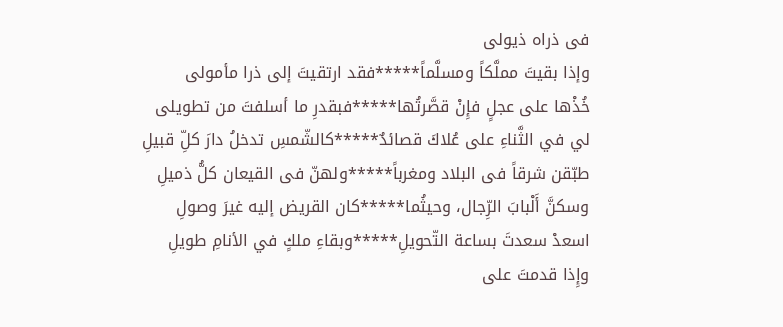فى ذراه ذيولى
وإذا بقيتَ مملَّكاً ومسلَّماً*****فقد ارتقيتَ إلى ذرا مأمولى
خُذْها على عجلٍ فإِنْ قصَّرتُها*****فبقدرِ ما أسلفتَ من تطويلى
لي في الثَّناءِ على عُلاكَ قصائدٌ*****كالشّمسِ تدخلُ دارَ كلِّ قبيلِ
طبّقن شرقاً فى البلاد ومغرباً*****ولهنّ فى القيعان كلُّ ذميلِ
وسكنَّ أَلْبابَ الرِّجال، وحيثُما*****كان القريض إليه غيرَ وصولِ
اسعدْ سعدتَ بساعة التّحويلِ*****وبقاءِ ملكٍ في الأنامِ طويلِ
وإِذا قدمتَ على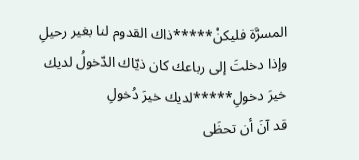المسرَّة فليكنْ*****ذاك القدوم لنا بغير رحيلِ
وإذا دخلتَ إلى رباعك كان ذيّاك الدّخولُ لديك خيرَ دخولِ*****لديك خيرَ دُخولِ
قد آنَ أن تحظَى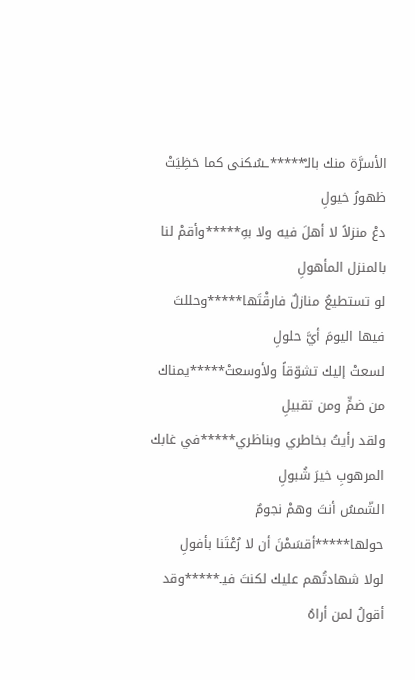الأسرَّة منك بالـْ*****ـسُكنى كما حَظِيَتْ ظهورُ خيولِ
دعْ منزلاً لا أهلَ فيه ولا بهِ*****وأقمْ لنا بالمنزل المأهولِ
لو تستطيعُ منازلٌ فارقْتَها*****وحللتَ فيها اليومَ أيَّ حلولِ
لسعتْ إليك تشوّقاً ولأوسعتْ*****يمناك من ضمٍّ ومن تقبيلِ
ولقد رأيتُ بخاطري وبناظري*****في غابك المرهوبِ خيرَ شُبولِ
الشّمسُ أنتَ وهمْ نجومٌ حولها*****أقسَمْنَ أن لا رُعْتَنا بأفولِ
لولا شهادتُهم عليك لكنتَ فيـ*****وقد أقولُ لمن أراهُ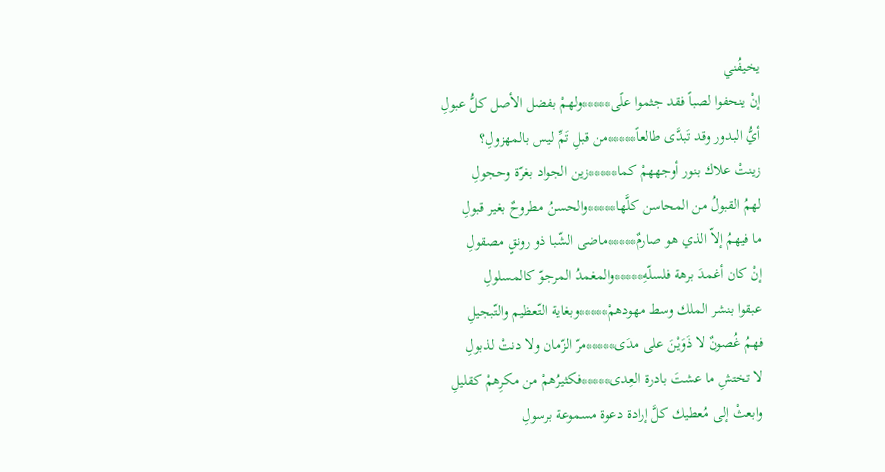يخيفُني
إنْ ينحفوا لصباً فقد جثموا علًى*****ولهمْ بفضل الأصل كلُّ عبولِ
أيُّ البدور وقد تَبدَّى طالعاً*****من قبلِ تَمِّ ليس بالمهزولِ؟
زينتْ علاك بنور أوجههمْ كما*****زين الجواد بغرّة وحجولِ
لهمُ القبولُ من المحاسن كلَّها*****والحسنُ مطروحٌ بغير قبولِ
ما فيهمُ إلاّ الذي هو صارمٌ*****ماضى الشّبا ذو رونقٍ مصقولِ
إنْ كان أغمدَ برهة فلسلّهِ*****والمغمدُ المرجوّ كالمسلولِ
عبقوا بنشر الملك وسط مهودهمْ*****وبغاية التّعظيم والتّبجيلِ
فهمُ غُصونٌ لا ذَوَيْنَ على مدَى*****مرّ الزّمان ولا دنتْ لذبولِ
لا تختشِ ما عشتَ بادرة العِدى*****فكثيرُهمْ من مكرِهمْ كقليلِ
وابعثْ إلى مُعطيك كلَّ إرادة دعوة مسموعة برسولِ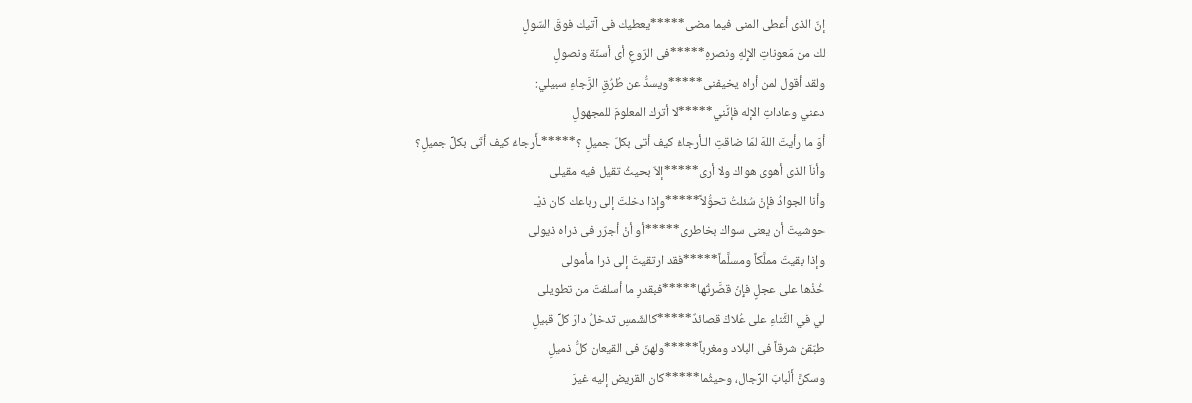إنّ الذى أعطى المنى فيما مضى*****يعطيك فى آتيك فوقَ السّولِ
لك من مَعوناتِ الإِلهِ ونصرهِ*****فى الرّوعِ أى أسنّة ونصولِ
ولقد أقول لمن أراه يخيفنى*****ويسدُّ عن طُرُقِ الرَّجاءِ سبيلي:
دعني وعاداتِ الإله فإنَّني*****لا أترك المعلومَ للمجهولِ
أوَ ما رأيتَ اللهَ لمّا ضاقتِ الـأرجاءُ كيف أتى بكلّ جميلِ ؟*****ـأَرجاءُ كيف أتَى بكلِّ جميلِ؟
وأناَ الذى أهوى هواك ولا أرى*****إلاّ بحيثُ تقيل فيه مقيلى
وأنا الجوادُ فإنْ سُئلتُ تحوُّلاً*****وإذا دخلتَ إلى رباعك كان ذيْـ
حوشيتَ أن يعنى سواك بخاطرى*****أو أنْ أجرّر فى ذراه ذيولى
وإذا بقيتَ مملَّكاً ومسلَّماً*****فقد ارتقيتَ إلى ذرا مأمولى
خُذْها على عجلٍ فإِنْ قصَّرتُها*****فبقدرِ ما أسلفتَ من تطويلى
لي في الثَّناءِ على عُلاكَ قصائدٌ*****كالشّمسِ تدخلُ دارَ كلِّ قبيلِ
طبّقن شرقاً فى البلاد ومغرباً*****ولهنّ فى القيعان كلُّ ذميلِ
وسكنَّ أَلْبابَ الرِّجال، وحيثُما*****كان القريض إليه غيرَ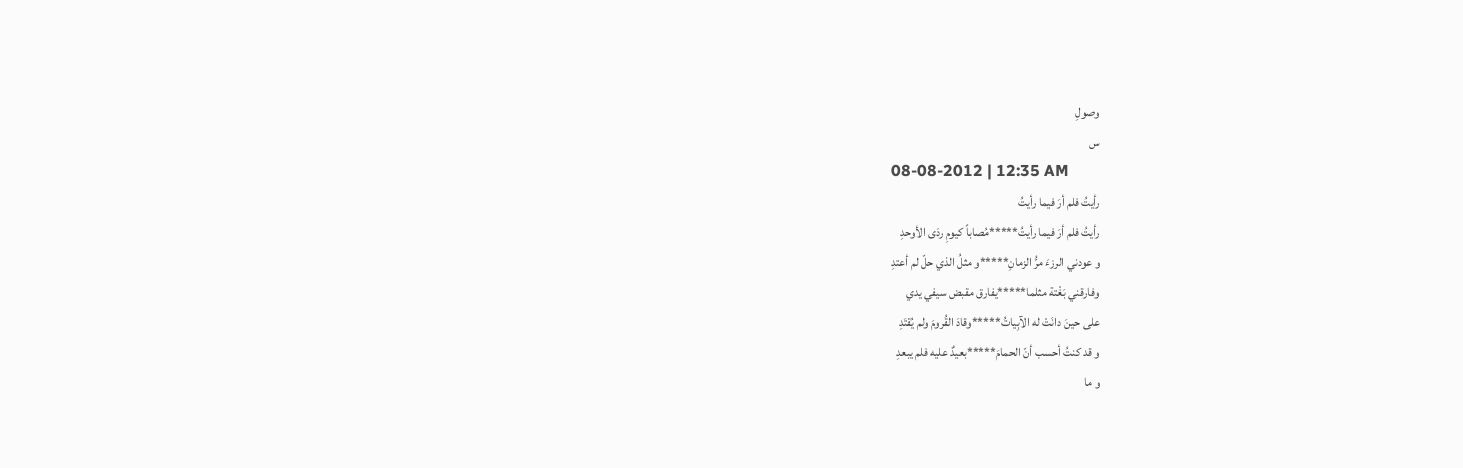وصولِ
س
08-08-2012 | 12:35 AM
رأيتُ فلم أرَ فيما رأيتُ
رأيتُ فلم أرَ فيما رأيتُ*****مُصاباً كيومِ ردَى الأوحدِ
و عودني الرزءَ مرُّ الزمانِ*****و مثلُ الذي حلّ لم أعتدِ
وفارقني بَغْتة مثلما*****يفارق مقبض سيفي يدي
على حينَ دانَتْ له الآبِياتُ*****وقادَ القُرومَ ولم يُقتَدِ
و قد كنتُ أحسب أنّ الحمامَ*****بعيدٌ عليه فلم يبعدِ
و ما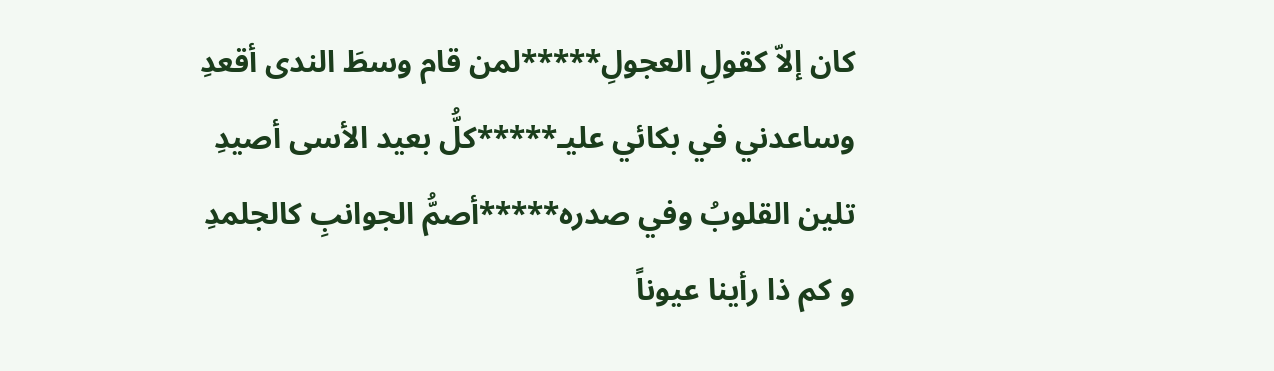كان إلاّ كقولِ العجولِ*****لمن قام وسطَ الندى أقعدِ
وساعدني في بكائي عليـ*****كلُّ بعيد الأسى أصيدِ
تلين القلوبُ وفي صدره*****أصمُّ الجوانبِ كالجلمدِ
و كم ذا رأينا عيوناً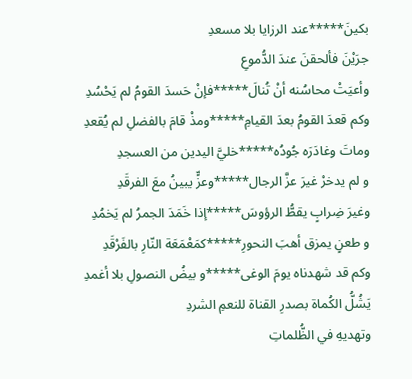بكينَ*****عند الرزايا بلا مسعدِ
جرَيْنَ فألحقنَ عندَ الدُّموعِ
وأعيَتْ محاسُنه أنْ تُنالَ*****فإنْ حَسدَ القومُ لم يَحْسُدِ
وكم قعدَ القومُ بعدَ القيامِ*****ومذْ قامَ بالفضلِ لم يُقعدِ
وماتَ وغادَرَه جُودُه*****خليَّ اليدين من العسجدِ
و لم يدخرْ غيرَ عزَّ الرجال*****وعزٍّ يبينُ معَ الفرقَدِ
وغيرَ ضِرابٍ يقطُّ الرؤوسَ*****إذا خَمَدَ الجمرُ لم يَخمُدِ
و طعنٍ يمزق أهبَ النحورِ*****كمَعْمَعَة النّارِ بالفَرْقَدِ
وكم قد شهدناه يومَ الوغى*****و بيضُ النصولِ بلا أغمدِ
يَشُلُّ الكُماة بصدرِ القناة للنعمِ الشردِ
وتهديهِ في الظُّلماتِ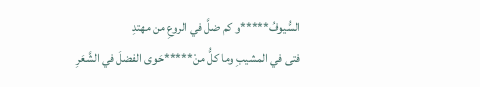السُّيوفُ*****و كم ضلَّ في الروعِ من مهتدِ
فتى في المشيبِ وما كلُّ منْ*****حَوى الفضلَ في الشَّعَرِ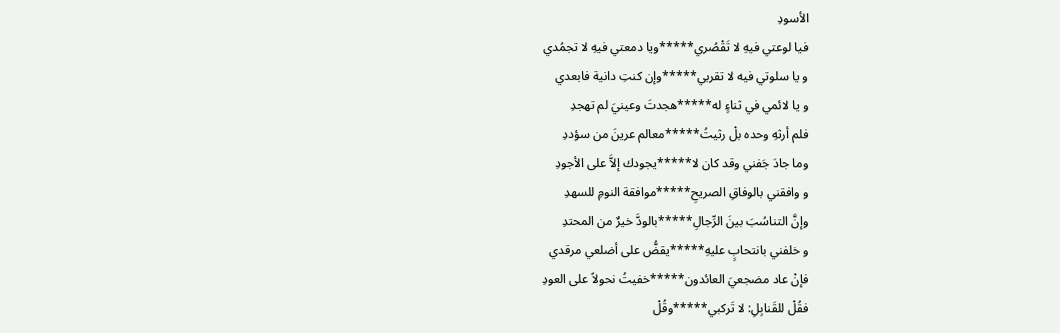الأسودِ
فيا لوعتي فيهِ لا تَقْصُري*****ويا دمعتي فيهِ لا تجمُدي
و يا سلوتي فيه لا تقربي*****وإن كنتِ دانية فابعدي
و يا لائمي في ثناءٍ له*****هجدتَ وعينيَ لم تهجدِ
فلم أرثهِ وحده بلْ رثيتُ*****معالم عرينَ من سؤددِ
وما جادَ جَفني وقد كان لا*****يجودك إلاَّ على الأجودِ
و وافقني بالوفاقِ الصريحِ*****موافقة النومِ للسهدِ
وإنَّ التناسُبَ بينَ الرِّجالِ*****بالودَّ خيرٌ من المحتدِ
و خلفني بانتحابٍ عليهِ*****يقضُّ على أضلعي مرقدي
فإنْ عاد مضجعيَ العائدون*****خفيتُ نحولاً على العودِ
فقُلْ للقَنابِلِ: لا تَركبي*****وقُلْ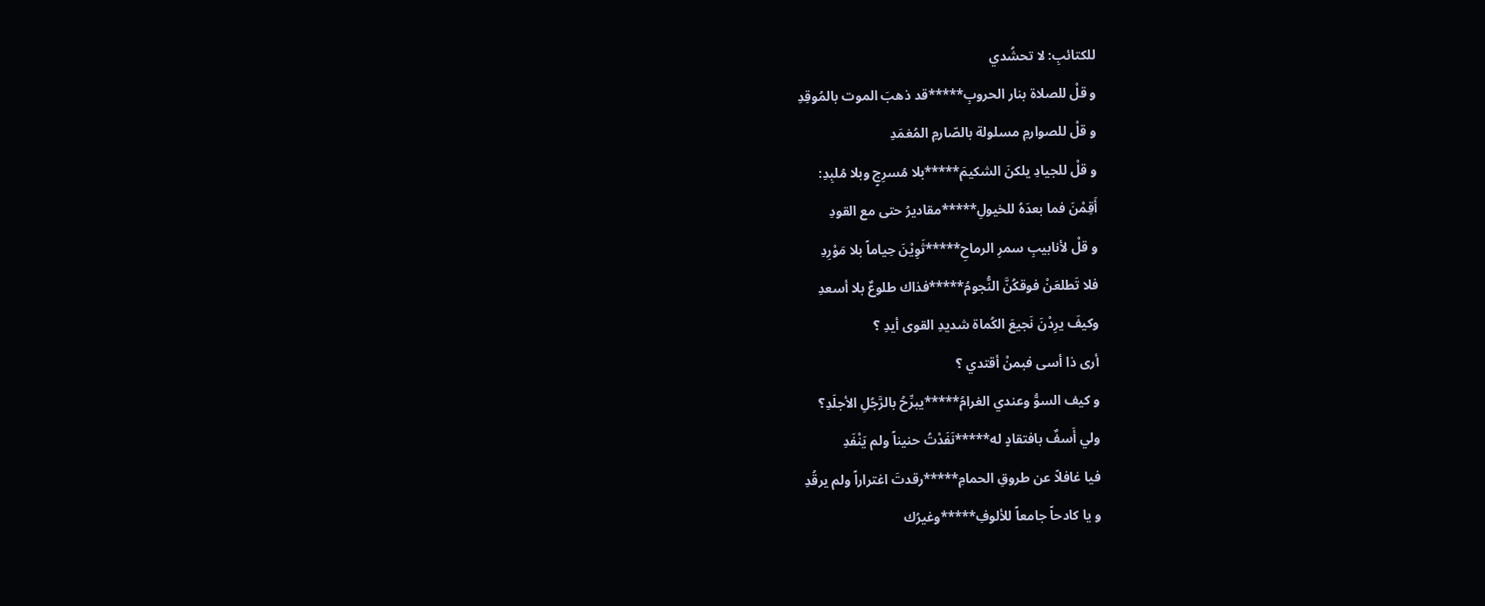للكتائبِ: لا تحشُدي
و قلْ للصلاة بنار الحروبِ*****قد ذهبَ الموت بالمُوقِدِ
و قلْ للصوارمِ مسلولة بالصّارمِ المُغمَدِ
و قلْ للجيادِ يلكنَ الشكيمَ*****بلا مُسرِجٍ وبلا مُلبِدِ:
أَقِمْنَ فما بعدَهُ للخيولِ*****مقاديرُ حتى مع القودِ
و قلْ لأنابيبِ سمرِ الرماحِ*****ثَوِيْنَ حِياماً بلا مَوْرِدِ
فلا تَطلعَنْ فوقكُنَّ النُّجومُ*****فذاك طلوعٌ بلا أسعدِ
وكيفَ يرِدْنَ نَجيعَ الكُماة شديدِ القوى أيدِ ؟
أرى ذا أسى فبمنْ أقتدي ؟
و كيف السوُّ وعندي الغرامُ*****يبرِّحُ بالرَّجُلِ الأجلَدِ؟
ولي أَسفٌ بافتقادٍ له*****نَفَدْتُ حنيناً ولم يَنْفَدِ
فيا غافلاً عن طروقِ الحمامِ*****رقدتَ اغتراراً ولم يرقُدِ
و يا كادحاً جامعاً للألوفِ*****وغيرُك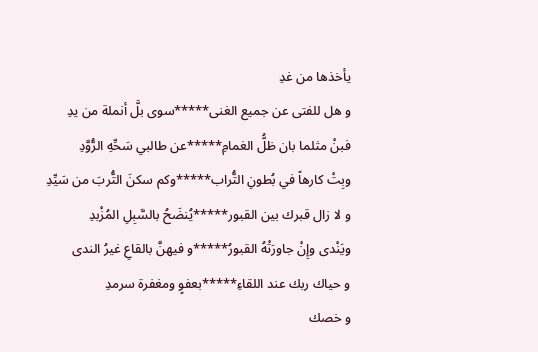يأخذها من غدِ
و هل للفتى عن جميع الغنى*****سوى بلَّ أنملة من يدِ
فبنْ مثلما بان ظلُّ الغمامِ*****عن طالبي سَحِّهِ الرُّوَّدِ
وبِتْ كارهاً في بُطونِ التُّراب*****وكم سكنَ التُّربَ من سَيِّدِ
و لا زال قبرك بين القبور*****يُنضَحُ بالسَّبِلِ المُزْبدِ
ويَنْدى وإِنْ جاورَتْهُ القبورُ*****و فيهنَّ بالقاعِ غيرُ الندى
و حياك ربك عند اللقاءِ*****بعفوٍ ومغفرة سرمدِ
و خصك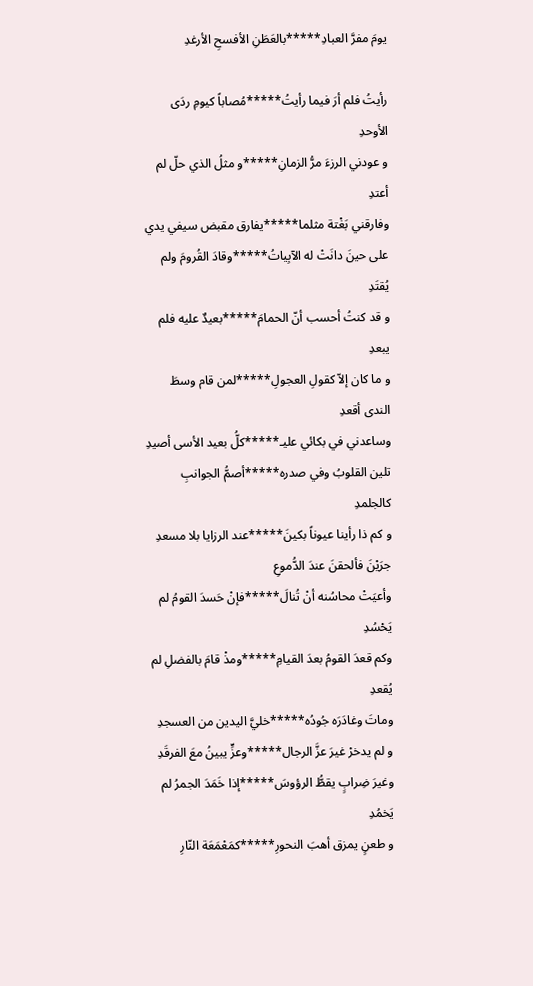يومَ مفرَّ العبادِ*****بالعَطَنِ الأفسحِ الأرغدِ

رأيتُ فلم أرَ فيما رأيتُ*****مُصاباً كيومِ ردَى الأوحدِ
و عودني الرزءَ مرُّ الزمانِ*****و مثلُ الذي حلّ لم أعتدِ
وفارقني بَغْتة مثلما*****يفارق مقبض سيفي يدي
على حينَ دانَتْ له الآبِياتُ*****وقادَ القُرومَ ولم يُقتَدِ
و قد كنتُ أحسب أنّ الحمامَ*****بعيدٌ عليه فلم يبعدِ
و ما كان إلاّ كقولِ العجولِ*****لمن قام وسطَ الندى أقعدِ
وساعدني في بكائي عليـ*****كلُّ بعيد الأسى أصيدِ
تلين القلوبُ وفي صدره*****أصمُّ الجوانبِ كالجلمدِ
و كم ذا رأينا عيوناً بكينَ*****عند الرزايا بلا مسعدِ
جرَيْنَ فألحقنَ عندَ الدُّموعِ
وأعيَتْ محاسُنه أنْ تُنالَ*****فإنْ حَسدَ القومُ لم يَحْسُدِ
وكم قعدَ القومُ بعدَ القيامِ*****ومذْ قامَ بالفضلِ لم يُقعدِ
وماتَ وغادَرَه جُودُه*****خليَّ اليدين من العسجدِ
و لم يدخرْ غيرَ عزَّ الرجال*****وعزٍّ يبينُ معَ الفرقَدِ
وغيرَ ضِرابٍ يقطُّ الرؤوسَ*****إذا خَمَدَ الجمرُ لم يَخمُدِ
و طعنٍ يمزق أهبَ النحورِ*****كمَعْمَعَة النّارِ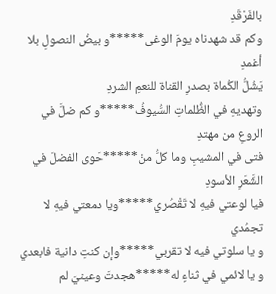بالفَرْقَدِ
وكم قد شهدناه يومَ الوغى*****و بيضُ النصولِ بلا أغمدِ
يَشُلُّ الكُماة بصدرِ القناة للنعمِ الشردِ
وتهديهِ في الظُّلماتِ السُّيوفُ*****و كم ضلَّ في الروعِ من مهتدِ
فتى في المشيبِ وما كلُّ منْ*****حَوى الفضلَ في الشَّعَرِ الأسودِ
فيا لوعتي فيهِ لا تَقْصُري*****ويا دمعتي فيهِ لا تجمُدي
و يا سلوتي فيه لا تقربي*****وإن كنتِ دانية فابعدي
و يا لائمي في ثناءٍ له*****هجدتَ وعينيَ لم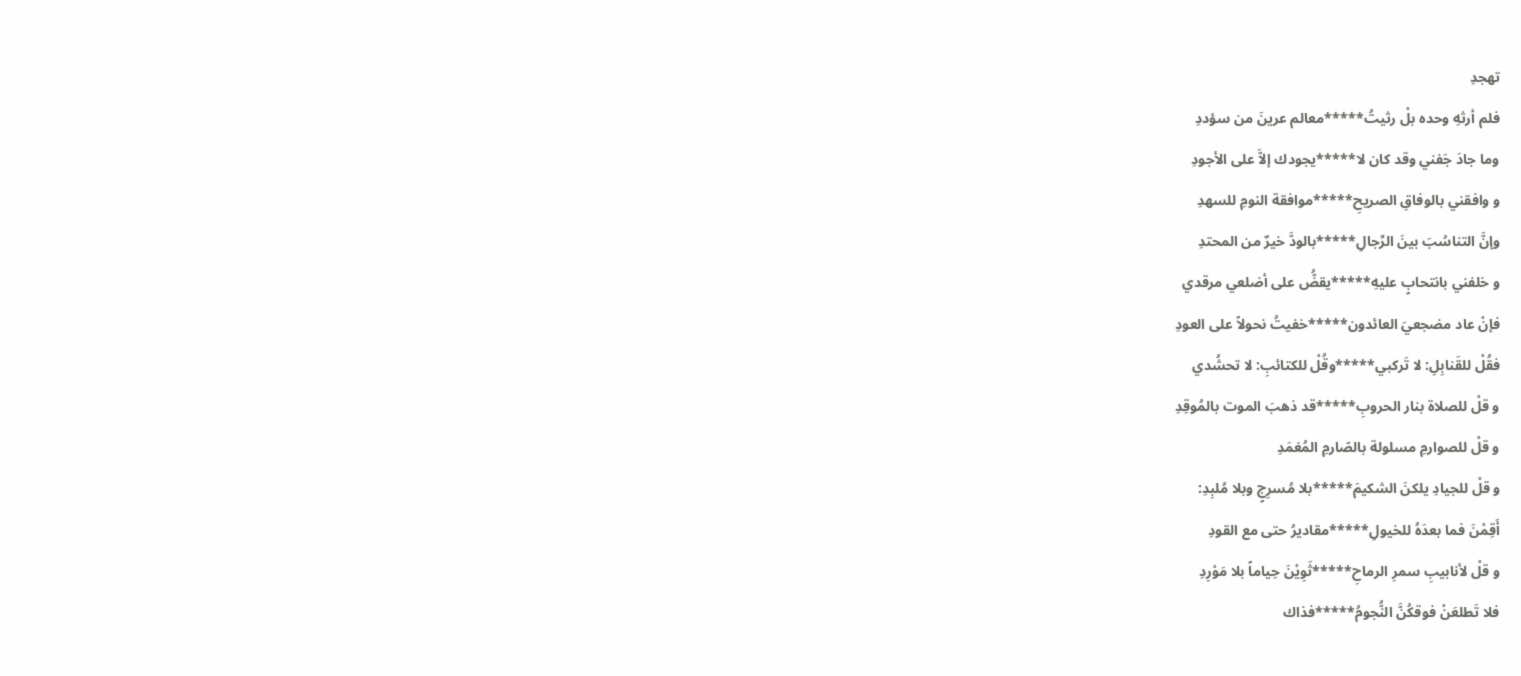تهجدِ
فلم أرثهِ وحده بلْ رثيتُ*****معالم عرينَ من سؤددِ
وما جادَ جَفني وقد كان لا*****يجودك إلاَّ على الأجودِ
و وافقني بالوفاقِ الصريحِ*****موافقة النومِ للسهدِ
وإنَّ التناسُبَ بينَ الرِّجالِ*****بالودَّ خيرٌ من المحتدِ
و خلفني بانتحابٍ عليهِ*****يقضُّ على أضلعي مرقدي
فإنْ عاد مضجعيَ العائدون*****خفيتُ نحولاً على العودِ
فقُلْ للقَنابِلِ: لا تَركبي*****وقُلْ للكتائبِ: لا تحشُدي
و قلْ للصلاة بنار الحروبِ*****قد ذهبَ الموت بالمُوقِدِ
و قلْ للصوارمِ مسلولة بالصّارمِ المُغمَدِ
و قلْ للجيادِ يلكنَ الشكيمَ*****بلا مُسرِجٍ وبلا مُلبِدِ:
أَقِمْنَ فما بعدَهُ للخيولِ*****مقاديرُ حتى مع القودِ
و قلْ لأنابيبِ سمرِ الرماحِ*****ثَوِيْنَ حِياماً بلا مَوْرِدِ
فلا تَطلعَنْ فوقكُنَّ النُّجومُ*****فذاك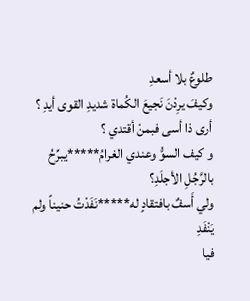طلوعٌ بلا أسعدِ
وكيفَ يرِدْنَ نَجيعَ الكُماة شديدِ القوى أيدِ ؟
أرى ذا أسى فبمنْ أقتدي ؟
و كيف السوُّ وعندي الغرامُ*****يبرِّحُ بالرَّجُلِ الأجلَدِ؟
ولي أَسفٌ بافتقادٍ له*****نَفَدْتُ حنيناً ولم يَنْفَدِ
فيا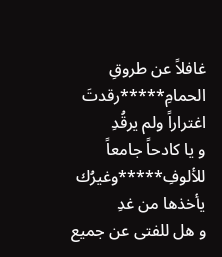غافلاً عن طروقِ الحمامِ*****رقدتَ اغتراراً ولم يرقُدِ
و يا كادحاً جامعاً للألوفِ*****وغيرُك يأخذها من غدِ
و هل للفتى عن جميع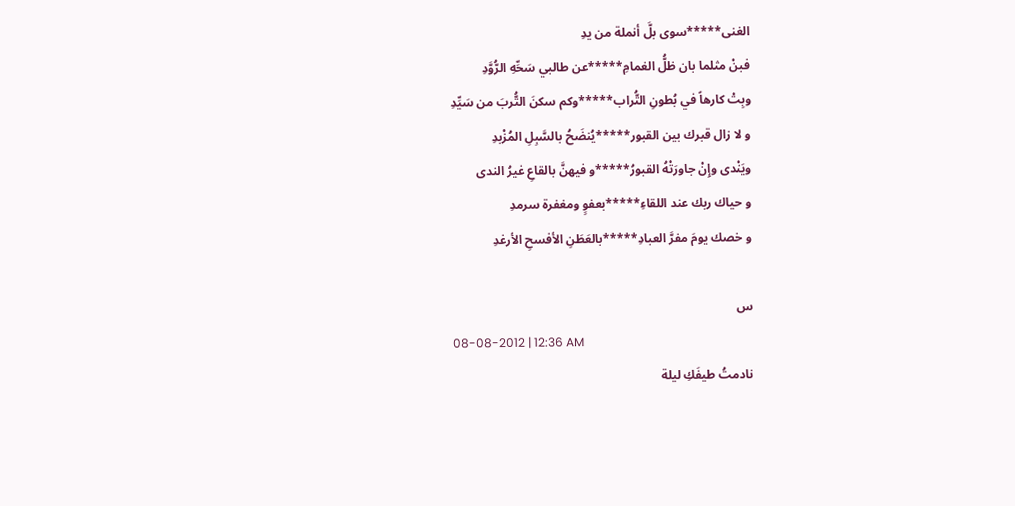الغنى*****سوى بلَّ أنملة من يدِ
فبنْ مثلما بان ظلُّ الغمامِ*****عن طالبي سَحِّهِ الرُّوَّدِ
وبِتْ كارهاً في بُطونِ التُّراب*****وكم سكنَ التُّربَ من سَيِّدِ
و لا زال قبرك بين القبور*****يُنضَحُ بالسَّبِلِ المُزْبدِ
ويَنْدى وإِنْ جاورَتْهُ القبورُ*****و فيهنَّ بالقاعِ غيرُ الندى
و حياك ربك عند اللقاءِ*****بعفوٍ ومغفرة سرمدِ
و خصك يومَ مفرَّ العبادِ*****بالعَطَنِ الأفسحِ الأرغدِ

س
08-08-2012 | 12:36 AM
نادمتُ طيفَكِ ليلة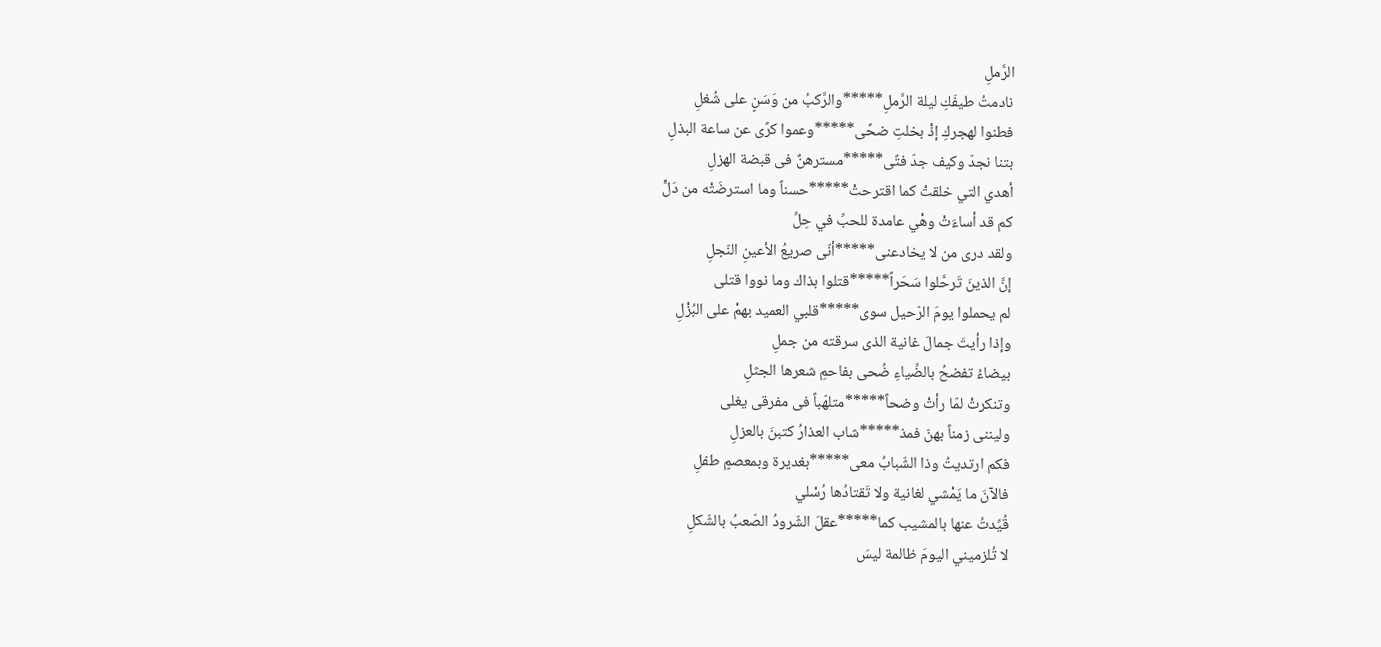الرَّملِ
نادمتُ طيفَكِ ليلة الرَّملِ*****والرَّكبُ من وَسَنٍ على شُغلِ
فطنوا لهجركِ إذْ بخلتِ ضحًى*****وعموا كرًى عن ساعة البذلِ
بتنا نجدّ وكيف جدّ فتًى*****مسترهنٌ فى قبضة الهزلِ
أهدي التي خلقتْ كما اقترحتْ*****حسناً وما استرضَتْه من دَلٍّ
كم قد أساءَتْ وهْي عامدة للحبِّ في حِلِّ
ولقد درى من لا يخادعنى*****أنّى صريعُ الأعينِ النّجلِ
إنَّ الذينَ تَرحَّلوا سَحَراً*****قتلوا بذاك وما نووا قتلى
لم يحملوا يومَ الرّحيل سوى*****قلبي العميد بهمْ على البُزْلِ
وإذا رأيتَ جمالَ غانية الذى سرقته من جملِ
بيضاءُ تفضحُ بالضِّياءِ ضُحى بفاحمِ شعرها الجثلِ
وتنكرتْ لمّا رأتْ وضحاً*****متلهّباً فى مفرقى يغلى
وليننى زمناً بهنّ فمذ*****شاب العذارُ كتبنَ بالعزلِ
فكم ارتديتُ وذا الشّبابُ معى*****بغديرة وبمعصمٍ طفلِ
فالآنَ ما يَمْشي لغانية ولا تَقتادُها رُسْلي
قُيِّدتُ عنها بالمشيب كما*****عقلَ الشّرودُ الصّعبُ بالشّكلِ
لا تُلزميني اليومَ ظالمة ليسَ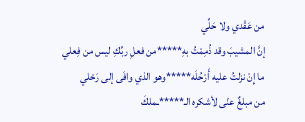من عَقْدي ولا حَلِّي
إنَّ المشيبَ وقد ذُمِمْتُ بهِ*****من فعلِ ربِّكِ ليس من فِعلي
ما إِنْ نزلتُ عليه أَرْحُلَه*****وهو الذي وافَى إلى رَحْلي
من مبلغٌ عنّى لأشكره الـ*****ـملكَ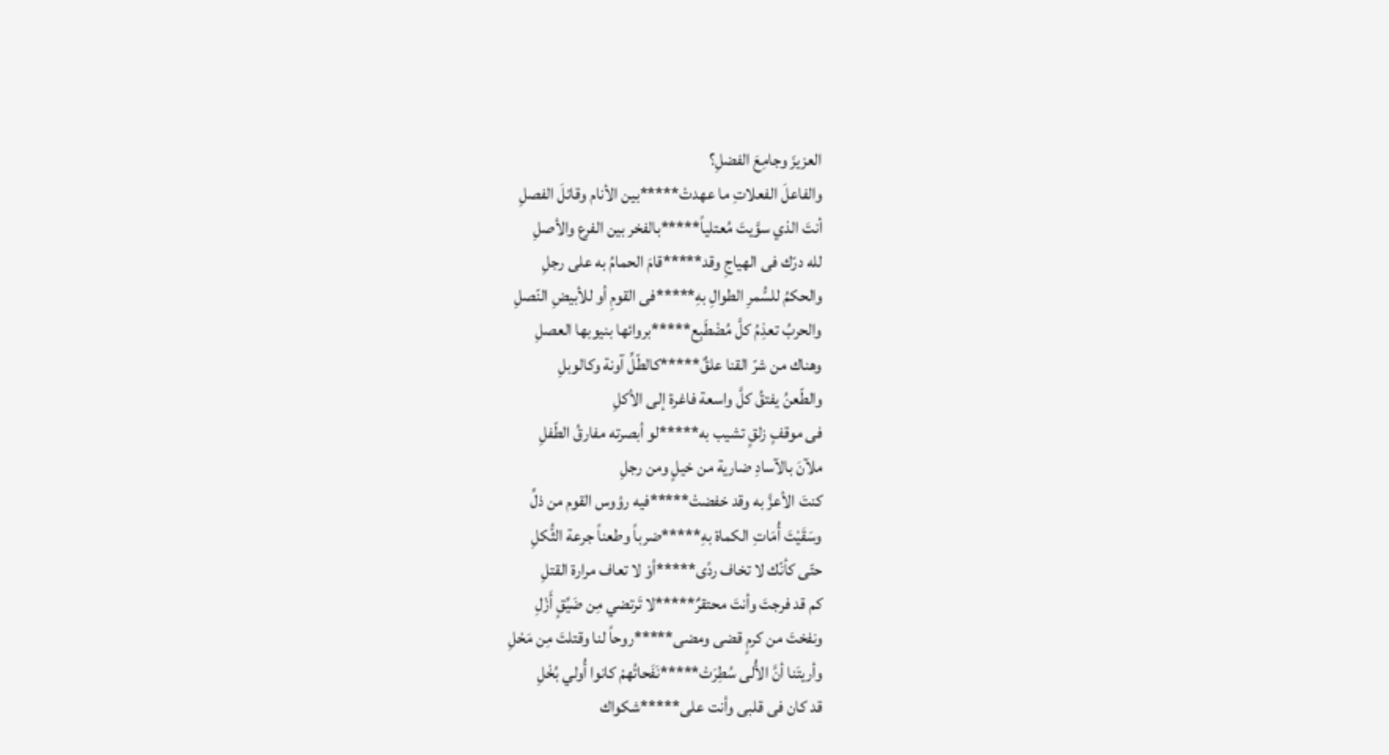العزيزَ وجامِعَ الفضلِ؟
والفاعلَ الفعلاتِ ما عهدتْ*****بين الأنام وقائلَ الفصلِ
أنتَ الذي سوَّيتَ مُعتلياً*****بالفخر بين الفرع والأصلِ
لله درّك فى الهياجِ وقد*****قامَ الحمامُ به على رجلِ
والحكمُ للسُّمرِ الطوالِ بهِ*****فى القومِ أو للأبيضِ النّصلِ
والحربُ تعذِمُ كلَّ مُضْطَبِع*****بروائها بنيوبها العصلِ
وهناك من شرّ القنا علقٌ*****كالطّلِّ آونة وكالوبلِ
والطّعنُ يفتقُ كلَّ واسعة فاغرة إلى الأكلِ
فى موقفٍ زلقٍ تشيب به*****لو أبصرته مفارقُ الطّفلِ
ملآنَ بالآسادِ ضارية من خيلٍ ومن رجلِ
كنتَ الأعزَّ به وقد خفضتْ*****فيه رؤوس القوم من ذلِّ
وسَقَيْتَ أُمَاتِ الكماة بهِ*****ضرباً وطعناً جرعة الثُّكلِ
حتّى كأنّك لا تخاف ردًى*****أوْ لا تعاف مرارة القتلِ
كم قد فرجتَ وأنتَ محتقرٌ*****لا تَرتضي مِن ضَيِّقٍ أَزْلِ
ونفختَ من كرمٍ قضى ومضى*****روحاً لنا وقتلتَ مِن مَحْلِ
وأريتَنا أنَّ الأُلى سُطِرَتْ*****نَفَحاتُهمْ كانوا أُولي بُخْلِ
قد كان فى قلبى وأنت على*****شكواك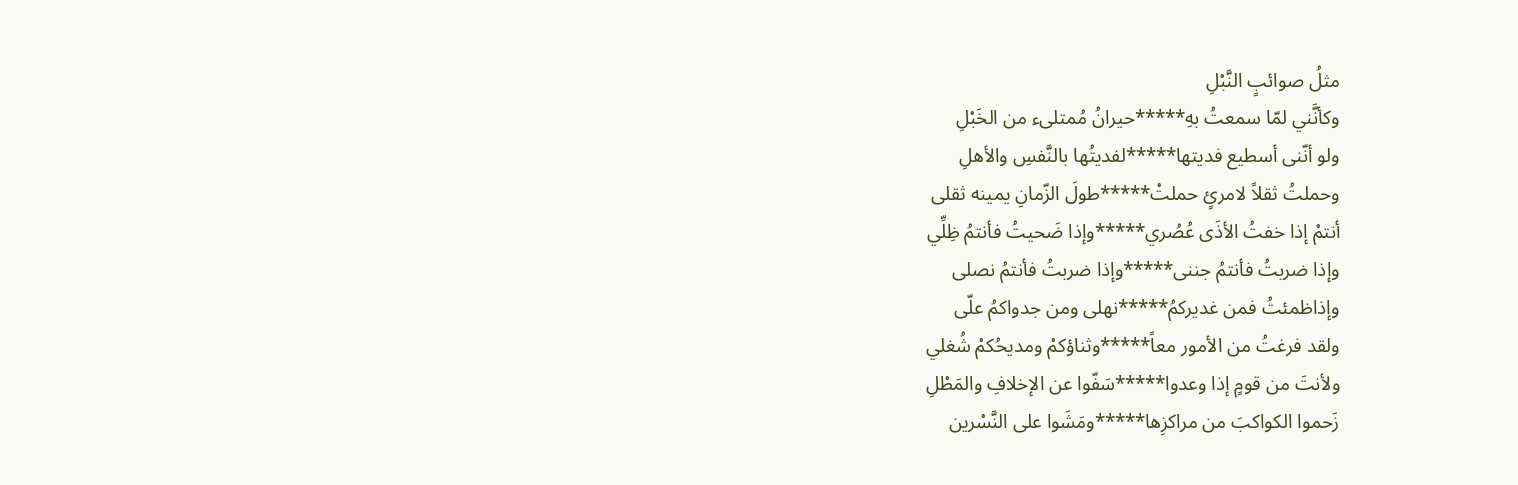مثلُ صوائبٍ النَّبْلِ
وكأنَّني لمّا سمعتُ بهِ*****حيرانُ مُمتلىء من الخَبْلِ
ولو أنّنى أسطيع فديتها*****لفديتُها بالنَّفسِ والأهلِ
وحملتُ ثقلاً لامرئٍ حملتْ*****طولَ الزّمانِ يمينه ثقلى
أنتمْ إذا خفتُ الأذَى عُصُري*****وإذا ضَحيتُ فأنتمُ ظِلِّي
وإذا ضربتُ فأنتمُ جننى*****وإذا ضربتُ فأنتمُ نصلى
وإذاظمئتُ فمن غديركمُ*****نهلى ومن جدواكمُ علّى
ولقد فرغتُ من الأمور معاً*****وثناؤكمْ ومديحُكمْ شُغلي
ولأنتَ من قومٍ إذا وعدوا*****سَفّوا عن الإخلافِ والمَطْلِ
زَحموا الكواكبَ من مراكزِها*****ومَشَوا على النَّسْرين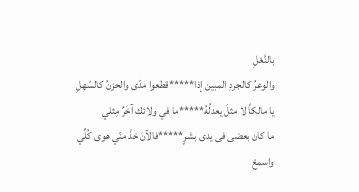بالنَّعْلِ
والوعرُ كالجردِ المبين إذا*****قطعوا مدّى والحزنُ كالسّهلِ
يا مالكاً لا مثلَ يعدلُهُ*****ما في ولائك آخَرٌ مِثلي
ما كان بعضى فى يدى بشرٍ*****فالآنَ خذْ منّي هوى كُلِّي
واسمعْ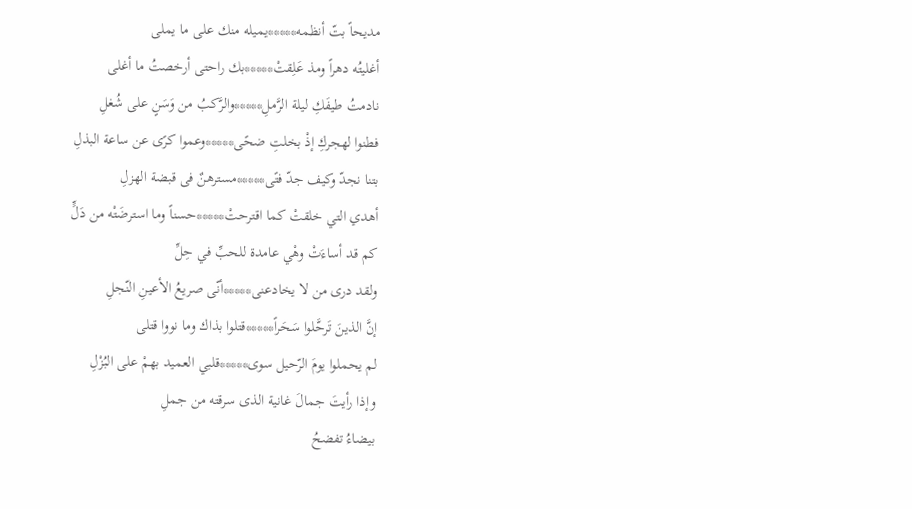مديحاً بتّ أنظمه*****يميله منك على ما يملى
أغليتُه دهراً ومذ عَلِقتْ*****بك راحتى أرخصتُ ما أغلى
نادمتُ طيفَكِ ليلة الرَّملِ*****والرَّكبُ من وَسَنٍ على شُغلِ
فطنوا لهجركِ إذْ بخلتِ ضحًى*****وعموا كرًى عن ساعة البذلِ
بتنا نجدّ وكيف جدّ فتًى*****مسترهنٌ فى قبضة الهزلِ
أهدي التي خلقتْ كما اقترحتْ*****حسناً وما استرضَتْه من دَلٍّ
كم قد أساءَتْ وهْي عامدة للحبِّ في حِلِّ
ولقد درى من لا يخادعنى*****أنّى صريعُ الأعينِ النّجلِ
إنَّ الذينَ تَرحَّلوا سَحَراً*****قتلوا بذاك وما نووا قتلى
لم يحملوا يومَ الرّحيل سوى*****قلبي العميد بهمْ على البُزْلِ
وإذا رأيتَ جمالَ غانية الذى سرقته من جملِ
بيضاءُ تفضحُ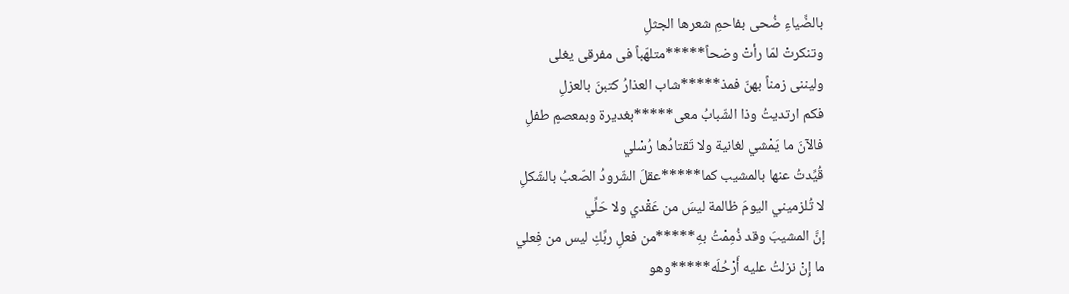بالضِّياءِ ضُحى بفاحمِ شعرها الجثلِ
وتنكرتْ لمّا رأتْ وضحاً*****متلهّباً فى مفرقى يغلى
وليننى زمناً بهنّ فمذ*****شاب العذارُ كتبنَ بالعزلِ
فكم ارتديتُ وذا الشّبابُ معى*****بغديرة وبمعصمٍ طفلِ
فالآنَ ما يَمْشي لغانية ولا تَقتادُها رُسْلي
قُيِّدتُ عنها بالمشيب كما*****عقلَ الشّرودُ الصّعبُ بالشّكلِ
لا تُلزميني اليومَ ظالمة ليسَ من عَقْدي ولا حَلِّي
إنَّ المشيبَ وقد ذُمِمْتُ بهِ*****من فعلِ ربِّكِ ليس من فِعلي
ما إِنْ نزلتُ عليه أَرْحُلَه*****وهو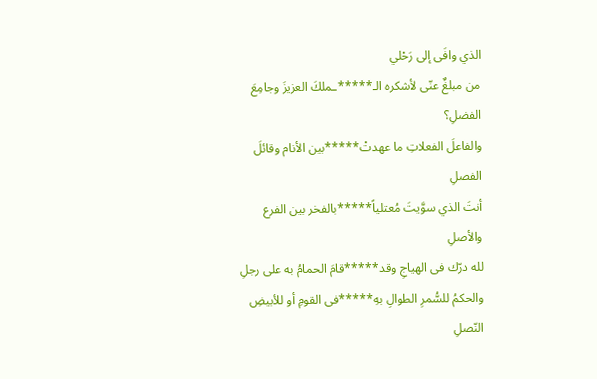الذي وافَى إلى رَحْلي
من مبلغٌ عنّى لأشكره الـ*****ـملكَ العزيزَ وجامِعَ الفضلِ؟
والفاعلَ الفعلاتِ ما عهدتْ*****بين الأنام وقائلَ الفصلِ
أنتَ الذي سوَّيتَ مُعتلياً*****بالفخر بين الفرع والأصلِ
لله درّك فى الهياجِ وقد*****قامَ الحمامُ به على رجلِ
والحكمُ للسُّمرِ الطوالِ بهِ*****فى القومِ أو للأبيضِ النّصلِ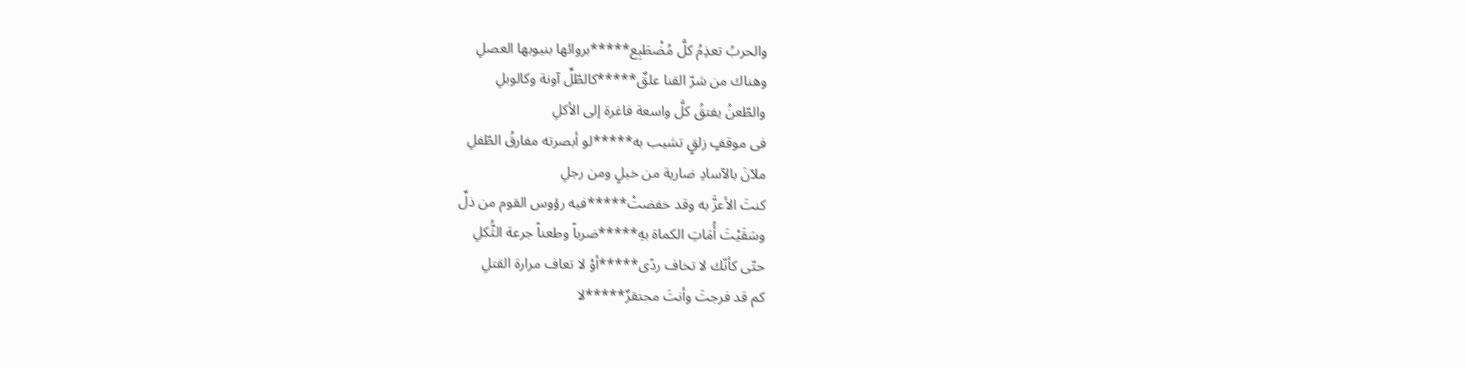والحربُ تعذِمُ كلَّ مُضْطَبِع*****بروائها بنيوبها العصلِ
وهناك من شرّ القنا علقٌ*****كالطّلِّ آونة وكالوبلِ
والطّعنُ يفتقُ كلَّ واسعة فاغرة إلى الأكلِ
فى موقفٍ زلقٍ تشيب به*****لو أبصرته مفارقُ الطّفلِ
ملآنَ بالآسادِ ضارية من خيلٍ ومن رجلِ
كنتَ الأعزَّ به وقد خفضتْ*****فيه رؤوس القوم من ذلِّ
وسَقَيْتَ أُمَاتِ الكماة بهِ*****ضرباً وطعناً جرعة الثُّكلِ
حتّى كأنّك لا تخاف ردًى*****أوْ لا تعاف مرارة القتلِ
كم قد فرجتَ وأنتَ محتقرٌ*****لا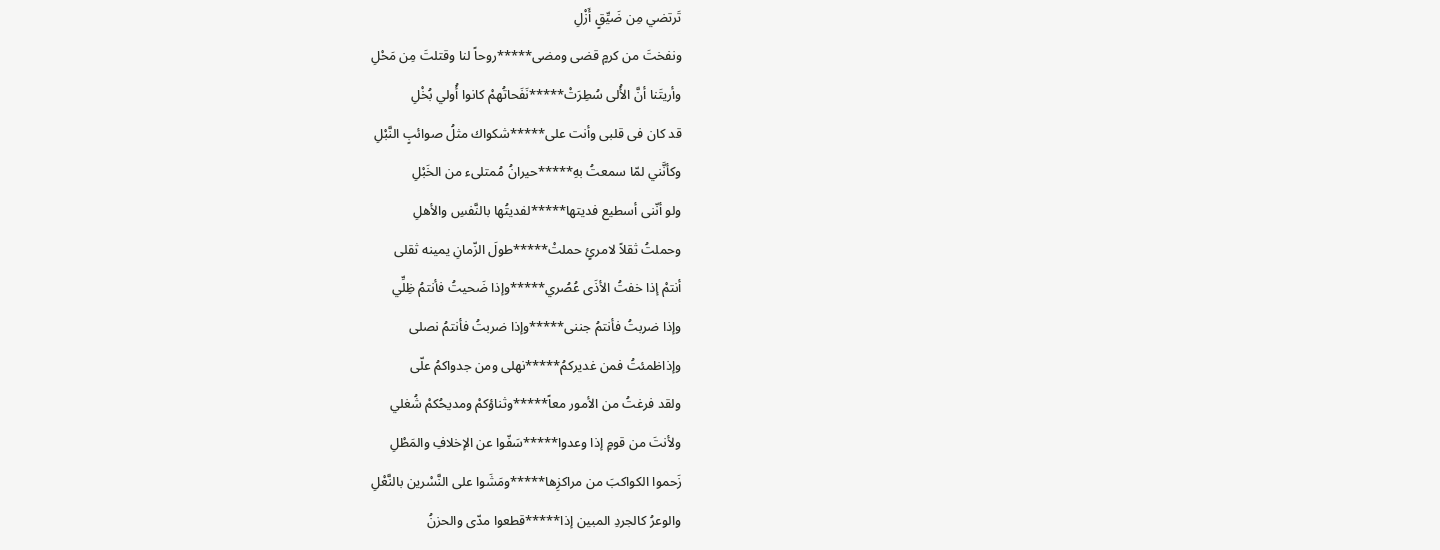تَرتضي مِن ضَيِّقٍ أَزْلِ
ونفختَ من كرمٍ قضى ومضى*****روحاً لنا وقتلتَ مِن مَحْلِ
وأريتَنا أنَّ الأُلى سُطِرَتْ*****نَفَحاتُهمْ كانوا أُولي بُخْلِ
قد كان فى قلبى وأنت على*****شكواك مثلُ صوائبٍ النَّبْلِ
وكأنَّني لمّا سمعتُ بهِ*****حيرانُ مُمتلىء من الخَبْلِ
ولو أنّنى أسطيع فديتها*****لفديتُها بالنَّفسِ والأهلِ
وحملتُ ثقلاً لامرئٍ حملتْ*****طولَ الزّمانِ يمينه ثقلى
أنتمْ إذا خفتُ الأذَى عُصُري*****وإذا ضَحيتُ فأنتمُ ظِلِّي
وإذا ضربتُ فأنتمُ جننى*****وإذا ضربتُ فأنتمُ نصلى
وإذاظمئتُ فمن غديركمُ*****نهلى ومن جدواكمُ علّى
ولقد فرغتُ من الأمور معاً*****وثناؤكمْ ومديحُكمْ شُغلي
ولأنتَ من قومٍ إذا وعدوا*****سَفّوا عن الإخلافِ والمَطْلِ
زَحموا الكواكبَ من مراكزِها*****ومَشَوا على النَّسْرين بالنَّعْلِ
والوعرُ كالجردِ المبين إذا*****قطعوا مدّى والحزنُ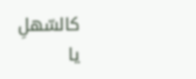كالسّهلِ
يا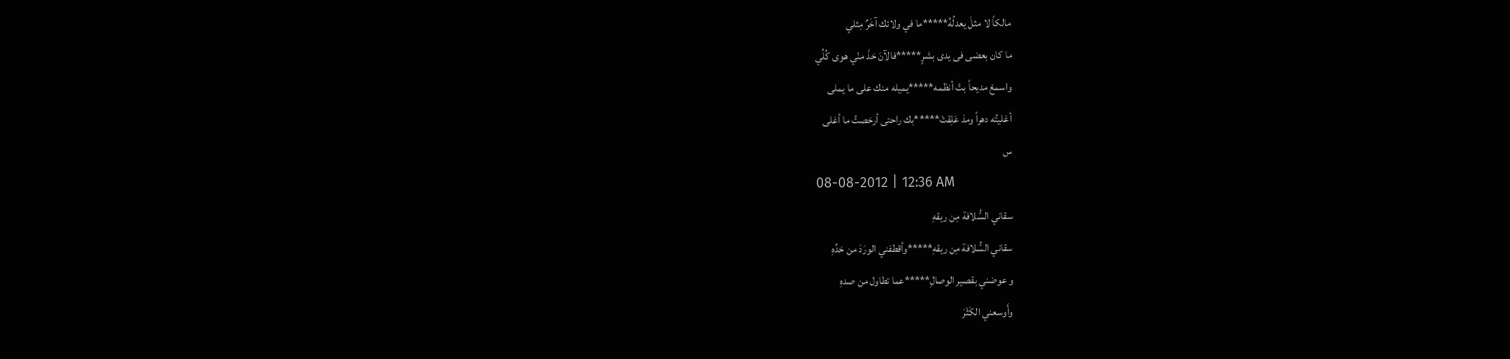مالكاً لا مثلَ يعدلُهُ*****ما في ولائك آخَرٌ مِثلي
ما كان بعضى فى يدى بشرٍ*****فالآنَ خذْ منّي هوى كُلِّي
واسمعْ مديحاً بتّ أنظمه*****يميله منك على ما يملى
أغليتُه دهراً ومذ عَلِقتْ*****بك راحتى أرخصتُ ما أغلى
س
08-08-2012 | 12:36 AM
سقاني السُّلافة مِن ريقهِ
سقاني السُّلافة مِن ريقهِ*****وأقطفني الورَدَ من خدِّهِ
و عوضني بقصير الوصالِ*****عما تطاول من صدهِ
وأَوسعني الكَثْرَ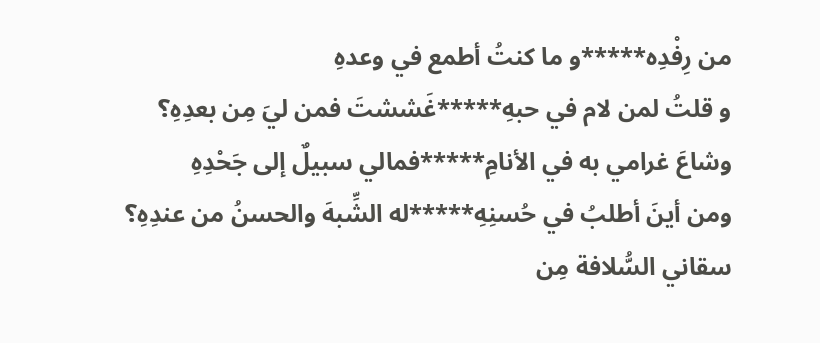من رِفْدِه*****و ما كنتُ أطمع في وعدهِ
و قلتُ لمن لام في حبهِ*****غَششتَ فمن ليَ مِن بعدِهِ؟
وشاعَ غرامي به في الأنامِ*****فمالي سبيلٌ إلى جَحْدِهِ
ومن أينَ أطلبُ في حُسنِهِ*****له الشِّبهَ والحسنُ من عندِهِ؟
سقاني السُّلافة مِن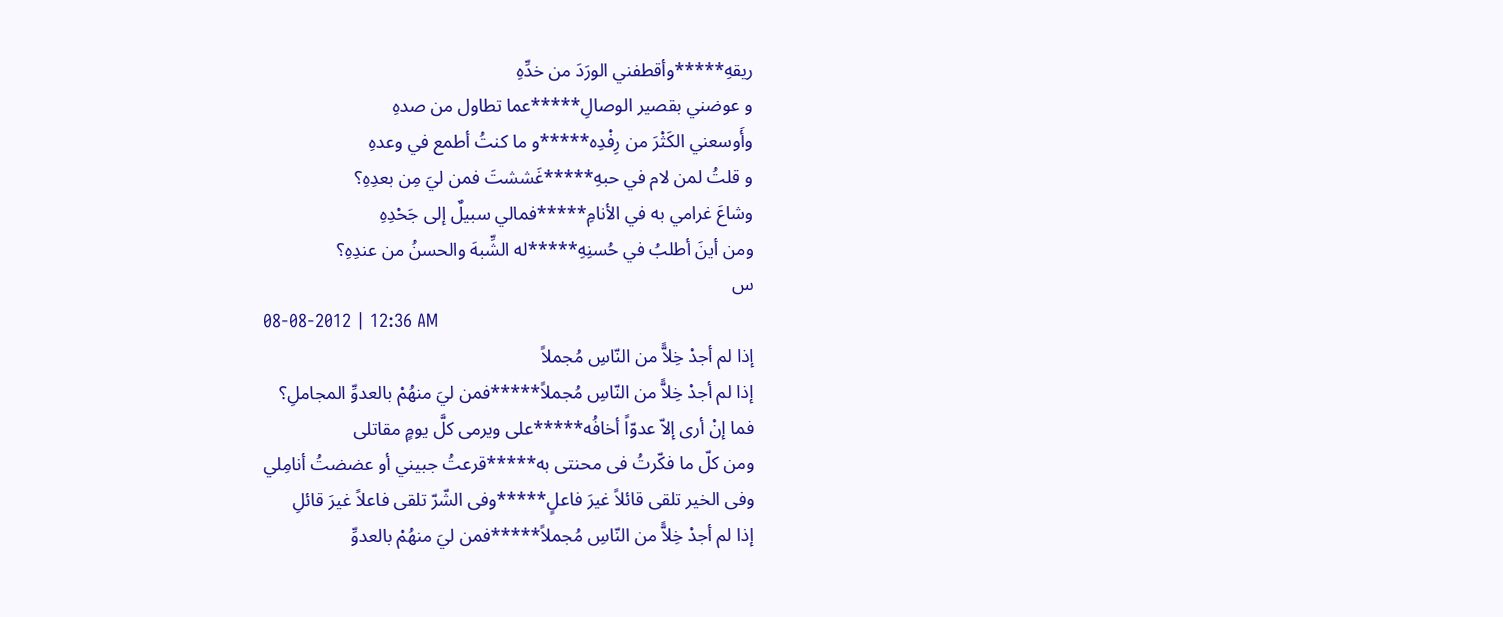ريقهِ*****وأقطفني الورَدَ من خدِّهِ
و عوضني بقصير الوصالِ*****عما تطاول من صدهِ
وأَوسعني الكَثْرَ من رِفْدِه*****و ما كنتُ أطمع في وعدهِ
و قلتُ لمن لام في حبهِ*****غَششتَ فمن ليَ مِن بعدِهِ؟
وشاعَ غرامي به في الأنامِ*****فمالي سبيلٌ إلى جَحْدِهِ
ومن أينَ أطلبُ في حُسنِهِ*****له الشِّبهَ والحسنُ من عندِهِ؟
س
08-08-2012 | 12:36 AM
إذا لم أجدْ خِلاًّ من النّاسِ مُجملاً
إذا لم أجدْ خِلاًّ من النّاسِ مُجملاً*****فمن ليَ منهُمْ بالعدوِّ المجاملِ؟
فما إنْ أرى إلاّ عدوّاً أخافُه*****على ويرمى كلَّ يومٍ مقاتلى
ومن كلّ ما فكّرتُ فى محنتى به*****قرعتُ جبيني أو عضضتُ أنامِلي
وفى الخير تلقى قائلاً غيرَ فاعلٍ*****وفى الشّرّ تلقى فاعلاً غيرَ قائلِ
إذا لم أجدْ خِلاًّ من النّاسِ مُجملاً*****فمن ليَ منهُمْ بالعدوِّ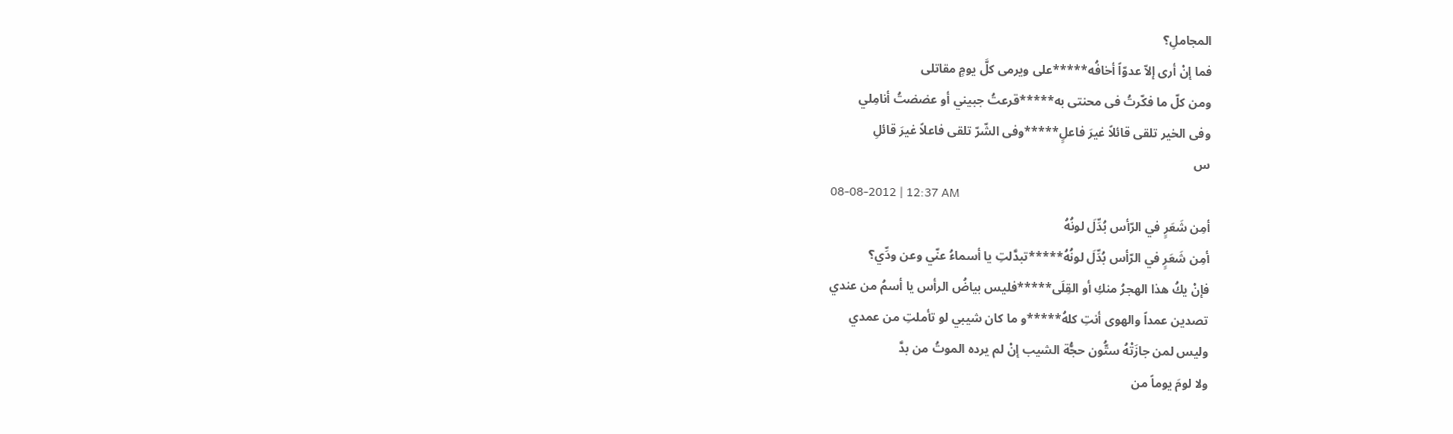المجاملِ؟
فما إنْ أرى إلاّ عدوّاً أخافُه*****على ويرمى كلَّ يومٍ مقاتلى
ومن كلّ ما فكّرتُ فى محنتى به*****قرعتُ جبيني أو عضضتُ أنامِلي
وفى الخير تلقى قائلاً غيرَ فاعلٍ*****وفى الشّرّ تلقى فاعلاً غيرَ قائلِ
س
08-08-2012 | 12:37 AM
أمِن شَعَرٍ في الرّأس بُدِّلَ لونُهُ
أمِن شَعَرٍ في الرّأس بُدِّلَ لونُهُ*****تبدَّلتِ يا أسماءُ عنّي وعن ودِّي؟
فإنْ يكُ هذا الهجرُ منكِ أو القِلَى*****فليس بياضُ الرأس يا أسمُ من عندي
تصدين عمداً والهوى أنتِ كلهُ*****و ما كان شيبي لو تأملتِ من عمدي
وليس لمن جازَتْهُ ستُّون حجُّة الشيب إنْ لم يرده الموتُ من بدَّ
ولا لومَ يوماً من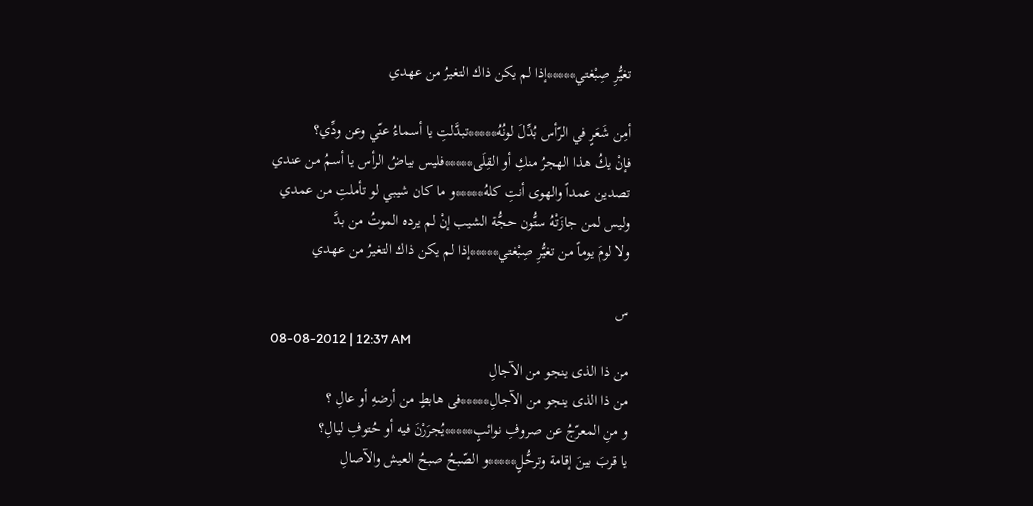تغيُّرِ صِبْغتي*****إذا لم يكن ذاك التغيرُ من عهدي

أمِن شَعَرٍ في الرّأس بُدِّلَ لونُهُ*****تبدَّلتِ يا أسماءُ عنّي وعن ودِّي؟
فإنْ يكُ هذا الهجرُ منكِ أو القِلَى*****فليس بياضُ الرأس يا أسمُ من عندي
تصدين عمداً والهوى أنتِ كلهُ*****و ما كان شيبي لو تأملتِ من عمدي
وليس لمن جازَتْهُ ستُّون حجُّة الشيب إنْ لم يرده الموتُ من بدَّ
ولا لومَ يوماً من تغيُّرِ صِبْغتي*****إذا لم يكن ذاك التغيرُ من عهدي

س
08-08-2012 | 12:37 AM
من ذا الذى ينجو من الآجالِ
من ذا الذى ينجو من الآجالِ*****فى هابطٍ من أرضهِ أو عالِ ؟
و منِ المعرّجُ عن صروفِ نوائبٍ*****يُجرَرْنَ فيه أو حُتوفِ ليالِ؟
يا قربَ بينَ إقامة وترحُّلٍ*****و الصّبحُ صبحُ العيش والآصالِ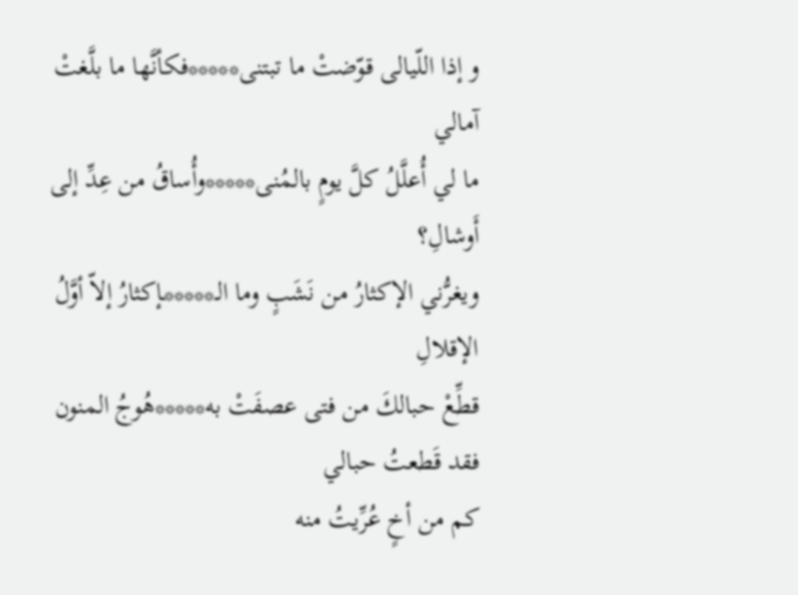و إذا اللّيالى قوّضتْ ما تبتنى*****فكأنَّها ما بلَّغتْ آمالي
ما لي أُعلَّلُ كلَّ يومٍ بالمُنى*****وأُساقُ من عِدِّ إلى أَوشالِ؟
ويغرُّني الإكثارُ من نَشَبٍ وما الـ*****ـإكثارُ إلاّ أوَّلُ الإقلالِ
قطِّعْ حبالكَ من فتى عصفَتْ به*****هُوجُ المنون فقد قَطعتُ حبالي
كم من أخٍ عُرِّيتُ منه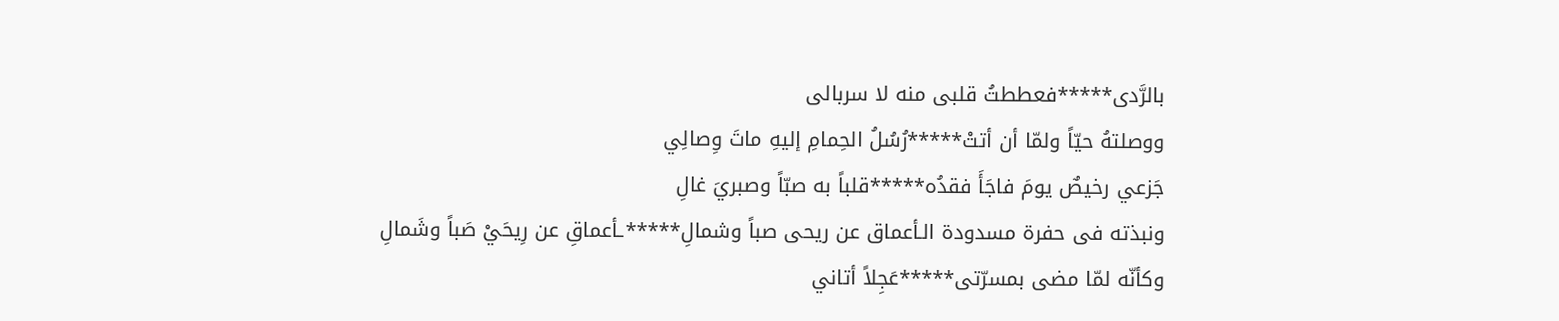بالرَّدى*****فعططتُ قلبى منه لا سربالى
ووصلتهُ حيّاً ولمّا أن أتتْ*****رُسُلُ الحِمامِ إليهِ ماتَ وِصالِي
جَزعي رخيصٌ يومَ فاجَأَ فقدُه*****قلباً به صبّاً وصبريَ غالِ
ونبذته فى حفرة مسدودة الـأعماق عن ريحى صباً وشمالِ*****ـأعماقِ عن رِيحَيْ صَباً وشَمالِ
وكأنّه لمّا مضى بمسرّتى*****عَجِلاً أتاني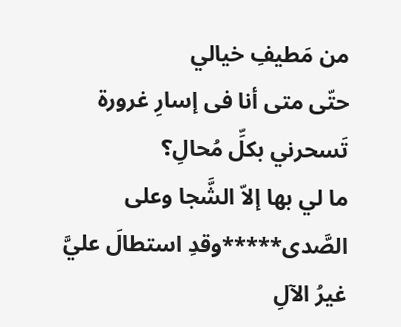من مَطيفِ خيالي
حتّى متى أنا فى إسارِ غرورة تَسحرني بكلِّ مُحالِ؟
ما لي بها إلاّ الشَّجا وعلى الصَّدى*****وقدِ استطالَ عليَّ غيرُ الآلِ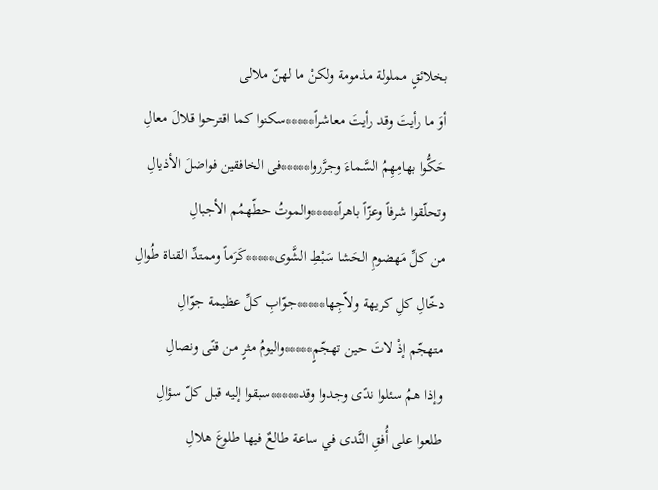بخلائقٍ مملولة مذمومة ولكنْ ما لهنّ ملالى
أوَ ما رأيتَ وقد رأيتَ معاشراً*****سكنوا كما اقترحوا قلالَ معالِ
حَكُّوا بهامِهِمُ السَّماءَ وجرَّروا*****فى الخافقين فواضلَ الأذيالِ
وتحلّقوا شرفاً وعزّاً باهراً*****والموتُ حطّهمُم الأجبالِ
من كلِّ مَهضومِ الحَشا سَبْطِ الشَّوى*****كَرَماً وممتدِّ القناة طُوالِ
دخّالِ كلِ كريهة ولاّجِها*****جوّابِ كلِّ عظيمة جوّالِ
متهجّم إذْ لاتَ حين تهجّمٍ*****واليومُ مثرٍ من قنًى ونصالِ
وإذا همُ سئلوا ندًى وجدوا وقد*****سبقوا إليه قبل كلّ سؤالِ
طلعوا على أُفقِ النَّدى في ساعة طالعٌ فيها طلوعَ هلالِ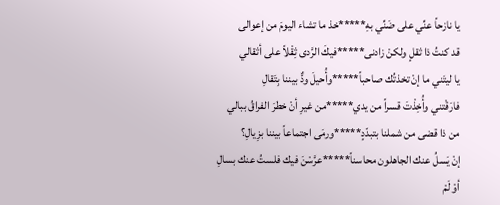يا نازحاً عنِّي على ضَنِّي بهِ*****خذ ما تشاء اليومَ من إعوالى
قد كنتُ ذا ثقلٍ ولكنْ زادنى*****فيكَ الرَّدى ثِقْلاً على أثقالي
يا ليتَني ما إنْ تخذتُك صاحباً*****وأُحيلَ ودٌّ بيننا بِتَقالِ
فارَقْتني وأُخِذْتَ قسراً من يدي*****من غيرِ أنْ خطرَ الفراقُ ببالي
من ذا قضى من شملنا بتبدّدٍ*****ورمَى اجتماعاً بيننا بزِيالِ؟
إنْ يَسلُ عنك الجاهلون محاسناً*****عرَّسْنَ فيك فلستُ عنك بسالِ
أوْ لَمْ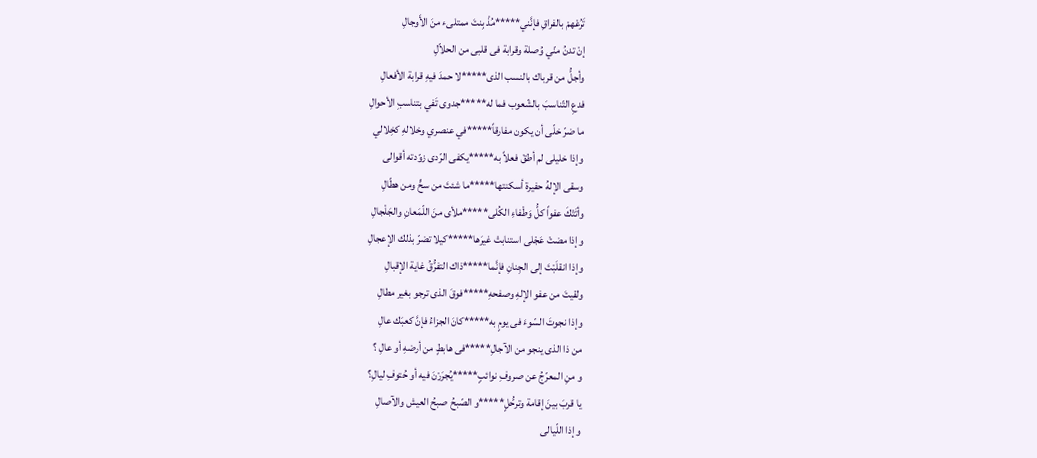تَرُعْهمْ بالفراقِ فإنَّني*****مُذْ بِنتَ ممتلىء منَ الأَوجالِ
إنْ تدنُ منّي وُصلة وقرابة فى قلبى من الحلاّلِ
وأجلُّ من قرباك بالنسب الذى*****لا حمدَ فيهِ قرابة الأفعالِ
فدعِ التّناسبَ بالشّعوب فما له*****جدوى تَفي بتناسبِ الأحوالِ
ما ضرّ خلّى أن يكون مفارقاً*****في عنصري وخلالهِ كخِلالي
وإذا خليلى لم أطقْ فعلاً به*****يكفى الرّدى زوّدته أقوالى
وسقى الإلهُ حفيرة أسكنتها*****ما شئتَ من سحٍّ ومن هطّالِ
وأتَتْكَ عفواً كلُّ وَطْفاءِ الكُلى*****ملأى منَ اللّمَعانِ والجَلْجالِ
وإذا مضتْ عَجْلى استنابتْ غيرَها*****كيلا تضرّ بذلك الإعجالِ
وإذا انقلَبْتَ إلى الجِنانِ فإنَّما*****ذاك التفرُّقُ غاية الإقبالِ
ولقيتَ من عفو الإلهِ وصفحهِ*****فوقَ الذى ترجو بغير مطالِ
وإذا نجوتَ السّوءَ فى يومٍ به*****كانَ الجزاءُ فإنَّ كعبَك عالِ
من ذا الذى ينجو من الآجالِ*****فى هابطٍ من أرضهِ أو عالِ ؟
و منِ المعرّجُ عن صروفِ نوائبٍ*****يُجرَرْنَ فيه أو حُتوفِ ليالِ؟
يا قربَ بينَ إقامة وترحُّلٍ*****و الصّبحُ صبحُ العيش والآصالِ
و إذا اللّيالى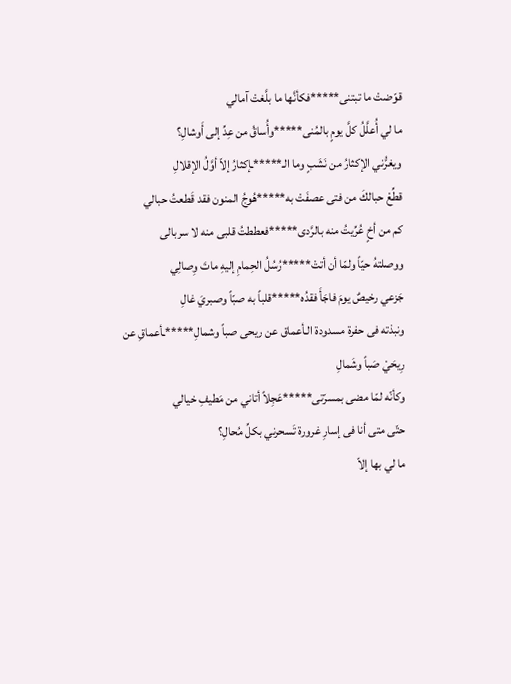قوّضتْ ما تبتنى*****فكأنَّها ما بلَّغتْ آمالي
ما لي أُعلَّلُ كلَّ يومٍ بالمُنى*****وأُساقُ من عِدِّ إلى أَوشالِ؟
ويغرُّني الإكثارُ من نَشَبٍ وما الـ*****ـإكثارُ إلاّ أوَّلُ الإقلالِ
قطِّعْ حبالكَ من فتى عصفَتْ به*****هُوجُ المنون فقد قَطعتُ حبالي
كم من أخٍ عُرِّيتُ منه بالرَّدى*****فعططتُ قلبى منه لا سربالى
ووصلتهُ حيّاً ولمّا أن أتتْ*****رُسُلُ الحِمامِ إليهِ ماتَ وِصالِي
جَزعي رخيصٌ يومَ فاجَأَ فقدُه*****قلباً به صبّاً وصبريَ غالِ
ونبذته فى حفرة مسدودة الـأعماق عن ريحى صباً وشمالِ*****ـأعماقِ عن رِيحَيْ صَباً وشَمالِ
وكأنّه لمّا مضى بمسرّتى*****عَجِلاً أتاني من مَطيفِ خيالي
حتّى متى أنا فى إسارِ غرورة تَسحرني بكلِّ مُحالِ؟
ما لي بها إلاّ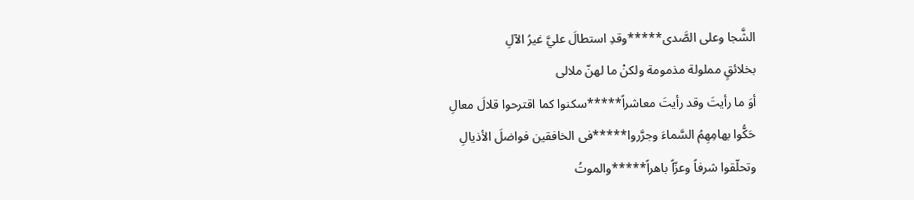الشَّجا وعلى الصَّدى*****وقدِ استطالَ عليَّ غيرُ الآلِ
بخلائقٍ مملولة مذمومة ولكنْ ما لهنّ ملالى
أوَ ما رأيتَ وقد رأيتَ معاشراً*****سكنوا كما اقترحوا قلالَ معالِ
حَكُّوا بهامِهِمُ السَّماءَ وجرَّروا*****فى الخافقين فواضلَ الأذيالِ
وتحلّقوا شرفاً وعزّاً باهراً*****والموتُ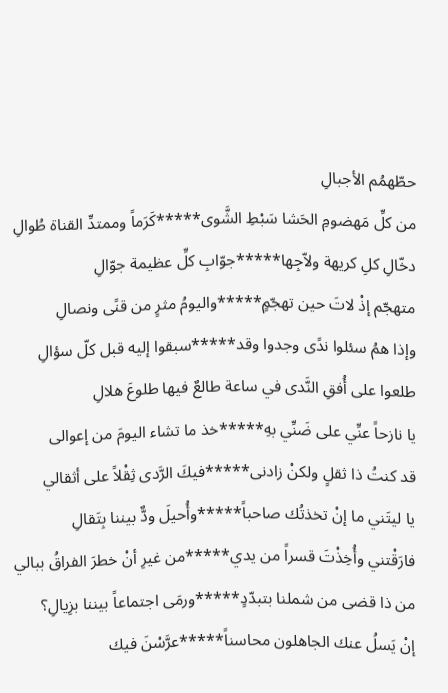حطّهمُم الأجبالِ
من كلِّ مَهضومِ الحَشا سَبْطِ الشَّوى*****كَرَماً وممتدِّ القناة طُوالِ
دخّالِ كلِ كريهة ولاّجِها*****جوّابِ كلِّ عظيمة جوّالِ
متهجّم إذْ لاتَ حين تهجّمٍ*****واليومُ مثرٍ من قنًى ونصالِ
وإذا همُ سئلوا ندًى وجدوا وقد*****سبقوا إليه قبل كلّ سؤالِ
طلعوا على أُفقِ النَّدى في ساعة طالعٌ فيها طلوعَ هلالِ
يا نازحاً عنِّي على ضَنِّي بهِ*****خذ ما تشاء اليومَ من إعوالى
قد كنتُ ذا ثقلٍ ولكنْ زادنى*****فيكَ الرَّدى ثِقْلاً على أثقالي
يا ليتَني ما إنْ تخذتُك صاحباً*****وأُحيلَ ودٌّ بيننا بِتَقالِ
فارَقْتني وأُخِذْتَ قسراً من يدي*****من غيرِ أنْ خطرَ الفراقُ ببالي
من ذا قضى من شملنا بتبدّدٍ*****ورمَى اجتماعاً بيننا بزِيالِ؟
إنْ يَسلُ عنك الجاهلون محاسناً*****عرَّسْنَ فيك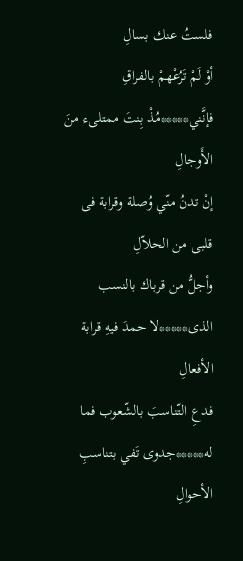فلستُ عنك بسالِ
أوْ لَمْ تَرُعْهمْ بالفراقِ فإنَّني*****مُذْ بِنتَ ممتلىء منَ الأَوجالِ
إنْ تدنُ منّي وُصلة وقرابة فى قلبى من الحلاّلِ
وأجلُّ من قرباك بالنسب الذى*****لا حمدَ فيهِ قرابة الأفعالِ
فدعِ التّناسبَ بالشّعوب فما له*****جدوى تَفي بتناسبِ الأحوالِ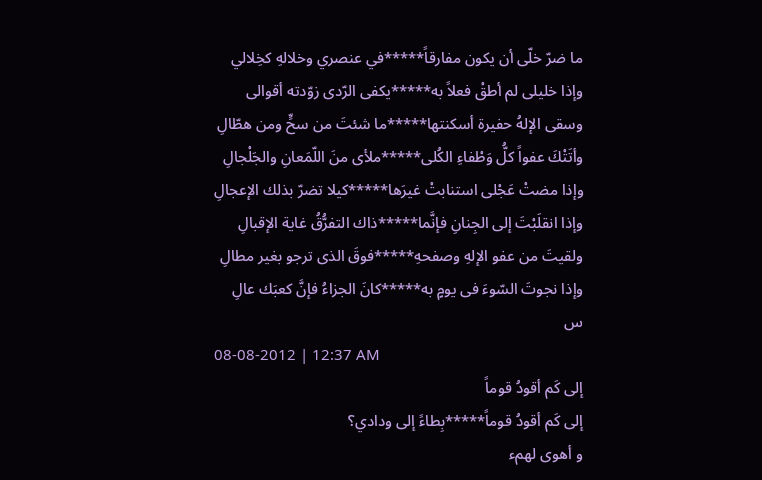ما ضرّ خلّى أن يكون مفارقاً*****في عنصري وخلالهِ كخِلالي
وإذا خليلى لم أطقْ فعلاً به*****يكفى الرّدى زوّدته أقوالى
وسقى الإلهُ حفيرة أسكنتها*****ما شئتَ من سحٍّ ومن هطّالِ
وأتَتْكَ عفواً كلُّ وَطْفاءِ الكُلى*****ملأى منَ اللّمَعانِ والجَلْجالِ
وإذا مضتْ عَجْلى استنابتْ غيرَها*****كيلا تضرّ بذلك الإعجالِ
وإذا انقلَبْتَ إلى الجِنانِ فإنَّما*****ذاك التفرُّقُ غاية الإقبالِ
ولقيتَ من عفو الإلهِ وصفحهِ*****فوقَ الذى ترجو بغير مطالِ
وإذا نجوتَ السّوءَ فى يومٍ به*****كانَ الجزاءُ فإنَّ كعبَك عالِ
س
08-08-2012 | 12:37 AM
إلى كَم أقودُ قوماً
إلى كَم أقودُ قوماً*****بِطاءً إلى ودادي؟
و أهوى لهمء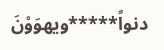دنواً*****ويهوَوْنَ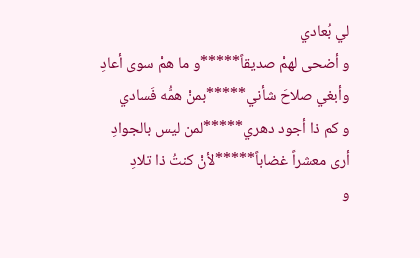لي بُعادي
و أضحى لهمْ صديقاً*****و ما همْ سوى أعادِ
وأبغي صلاحَ شأني*****بمنْ همُّه فَسادي
و كم ذا أجود دهري*****لمن ليس بالجوادِ
أرى معشراً غضاباً*****لأنْ كنتُ ذا تلادِ
و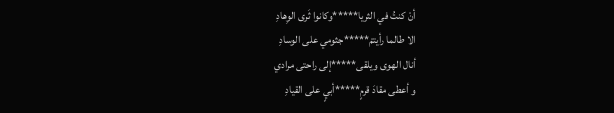أنْ كنتُ في الثريا*****وكانوا ثَرى الوِهادِ
الا طالما رأيتمْ*****جثومي على الوسادِ
أنال الهوى ويلقى*****إلى راحتى مرادي
و أعطى مقادَ قرمٍ*****أبيٍ على القيادِ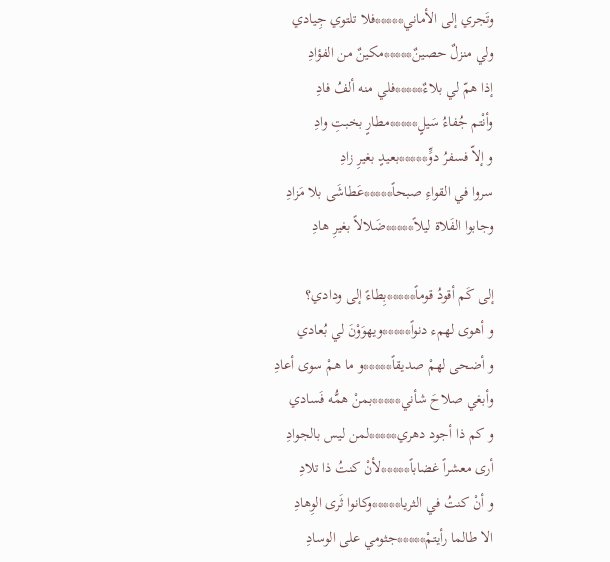وتَجري إلى الأماني*****فلا تلتوي جِيادي
ولي منزلٌ حصينٌ*****مكينٌ من الفؤادِ
إذا همّ لي بلاءٌ*****فلي منه ألفُ فادِ
وأنْتم جُفاءُ سَيلٍ*****مطارٍ بخبتِ وادِ
و إلاّ فسفرُ دوٍّ*****بعيدٍ بغيرِ زادِ
سروا في القواءِ صبحاً*****عَطاشَى بلا مَزادِ
وجابوا الفَلاة ليلاً*****ضَلالاً بغيرِ هادِ

إلى كَم أقودُ قوماً*****بِطاءً إلى ودادي؟
و أهوى لهمء دنواً*****ويهوَوْنَ لي بُعادي
و أضحى لهمْ صديقاً*****و ما همْ سوى أعادِ
وأبغي صلاحَ شأني*****بمنْ همُّه فَسادي
و كم ذا أجود دهري*****لمن ليس بالجوادِ
أرى معشراً غضاباً*****لأنْ كنتُ ذا تلادِ
و أنْ كنتُ في الثريا*****وكانوا ثَرى الوِهادِ
الا طالما رأيتمْ*****جثومي على الوسادِ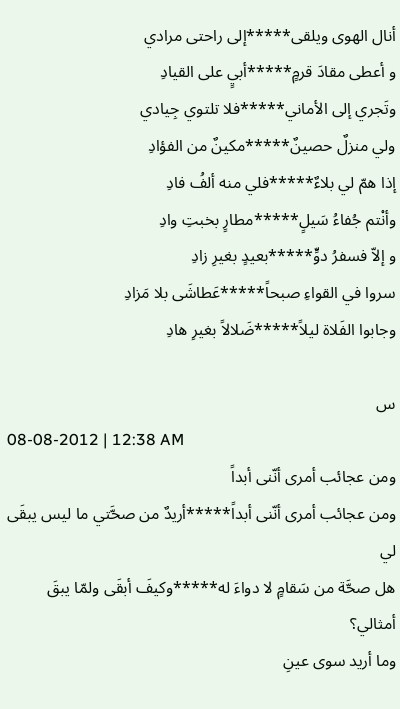أنال الهوى ويلقى*****إلى راحتى مرادي
و أعطى مقادَ قرمٍ*****أبيٍ على القيادِ
وتَجري إلى الأماني*****فلا تلتوي جِيادي
ولي منزلٌ حصينٌ*****مكينٌ من الفؤادِ
إذا همّ لي بلاءٌ*****فلي منه ألفُ فادِ
وأنْتم جُفاءُ سَيلٍ*****مطارٍ بخبتِ وادِ
و إلاّ فسفرُ دوٍّ*****بعيدٍ بغيرِ زادِ
سروا في القواءِ صبحاً*****عَطاشَى بلا مَزادِ
وجابوا الفَلاة ليلاً*****ضَلالاً بغيرِ هادِ

س
08-08-2012 | 12:38 AM
ومن عجائب أمرى أنّنى أبداً
ومن عجائب أمرى أنّنى أبداً*****أريدٌ من صحَّتي ما ليس يبقَى لي
هل صحَّة من سَقامٍ لا دواءَ له*****وكيفَ أبقَى ولمّا يبقَ أمثالي؟
وما أريد سوى عينِ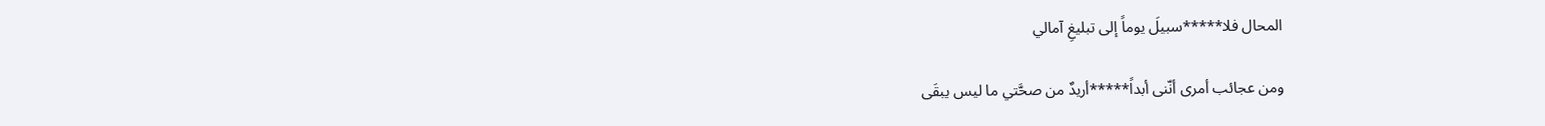المحال فلا*****سبيلَ يوماً إلى تبليغِ آمالي

ومن عجائب أمرى أنّنى أبداً*****أريدٌ من صحَّتي ما ليس يبقَى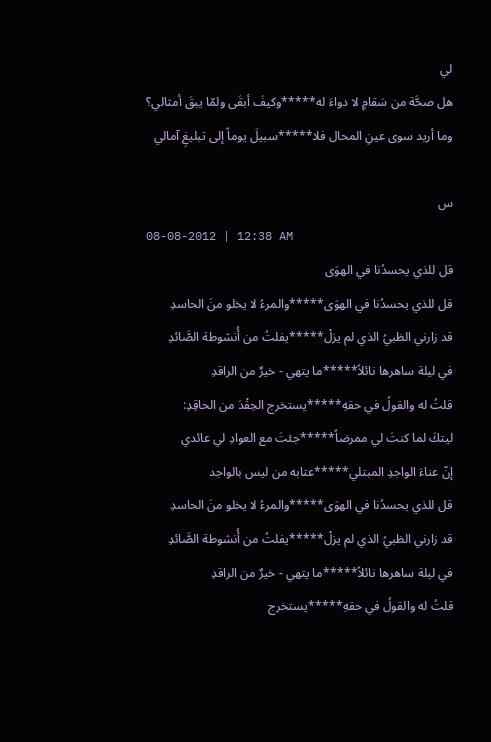لي
هل صحَّة من سَقامٍ لا دواءَ له*****وكيفَ أبقَى ولمّا يبقَ أمثالي؟
وما أريد سوى عينِ المحال فلا*****سبيلَ يوماً إلى تبليغِ آمالي

س
08-08-2012 | 12:38 AM
قل للذي يحسدُنا في الهوَى
قل للذي يحسدُنا في الهوَى*****والمرءُ لا يخلو منَ الحاسدِ
قد زارني الظبيُ الذي لم يزلْ*****يفلتُ من أُنشوطة الصَّائدِ
في ليلة ساهرها نائلاً*****ما يتهي - خيرٌ من الراقدِ
قلتُ له والقولُ في حقهِ*****يستخرج الحِقْدَ من الحاقِدِ:
ليتكَ لما كنتَ لي ممرضاً*****جئتَ مع العوادِ لي عائدي
إنّ عناءَ الواجدِ المبتلي*****عتابه من ليس بالواجد
قل للذي يحسدُنا في الهوَى*****والمرءُ لا يخلو منَ الحاسدِ
قد زارني الظبيُ الذي لم يزلْ*****يفلتُ من أُنشوطة الصَّائدِ
في ليلة ساهرها نائلاً*****ما يتهي - خيرٌ من الراقدِ
قلتُ له والقولُ في حقهِ*****يستخرج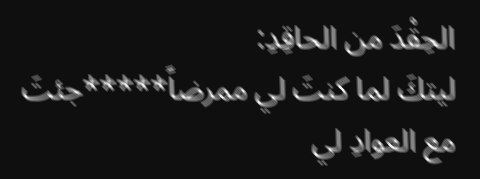الحِقْدَ من الحاقِدِ:
ليتكَ لما كنتَ لي ممرضاً*****جئتَ مع العوادِ لي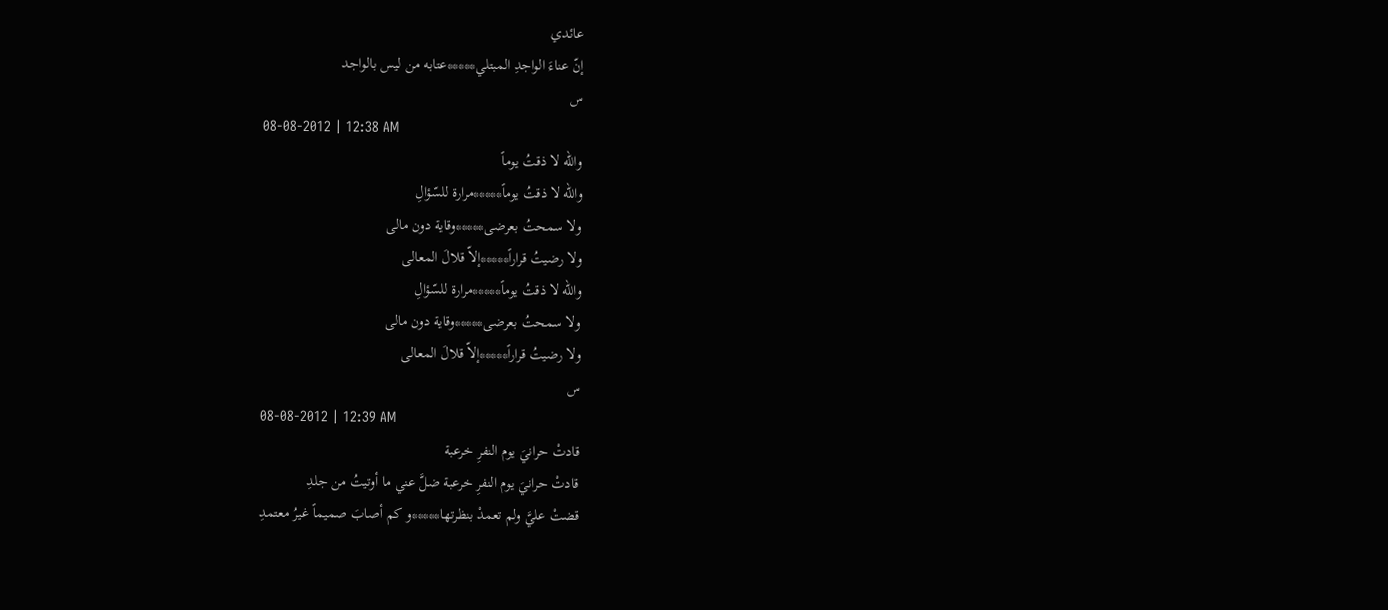عائدي
إنّ عناءَ الواجدِ المبتلي*****عتابه من ليس بالواجد
س
08-08-2012 | 12:38 AM
والله لا ذقتُ يوماً
والله لا ذقتُ يوماً*****مرارة للسّؤالِ
ولا سمحتُ بعرضى*****وقاية دون مالى
ولا رضيتُ قراراً*****إلاّ قلالَ المعالى
والله لا ذقتُ يوماً*****مرارة للسّؤالِ
ولا سمحتُ بعرضى*****وقاية دون مالى
ولا رضيتُ قراراً*****إلاّ قلالَ المعالى
س
08-08-2012 | 12:39 AM
قادتْ حرانيَ يوم النفرِ خرعبة
قادتْ حرانيَ يوم النفرِ خرعبة ضلَّ عني ما أوتيتُ من جلدِ
قضتْ عليَّ ولم تعمدْ بنظرتها*****و كم أصابَ صميماً غيرُ معتمدِ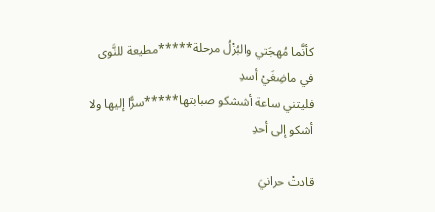كأنَّما مُهجَتي والبُزْلُ مرحلة*****مطيعة للنَّوى في ماضِغَيْ أسدِ
فليتني ساعة أششكو صبابتها*****سرًّا إليها ولا أشكو إلى أحدِ

قادتْ حرانيَ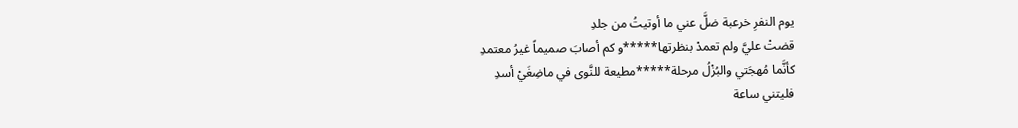يوم النفرِ خرعبة ضلَّ عني ما أوتيتُ من جلدِ
قضتْ عليَّ ولم تعمدْ بنظرتها*****و كم أصابَ صميماً غيرُ معتمدِ
كأنَّما مُهجَتي والبُزْلُ مرحلة*****مطيعة للنَّوى في ماضِغَيْ أسدِ
فليتني ساعة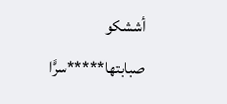أششكو صبابتها*****سرًّا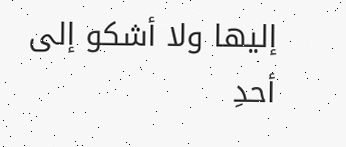إليها ولا أشكو إلى أحدِ